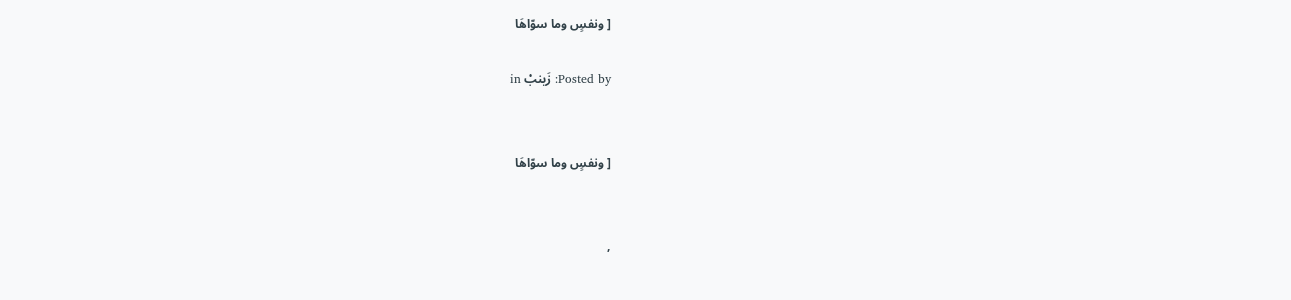[ ونفسٍ وما سوّاهَا

Posted by: زَينبْ in


[ ونفسٍ وما سوّاهَا


,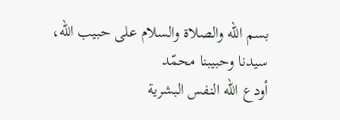بسم الله والصلاة والسلام على حبيب الله، سيدنا وحبيبنا محمّد
أودع الله النفس البشرية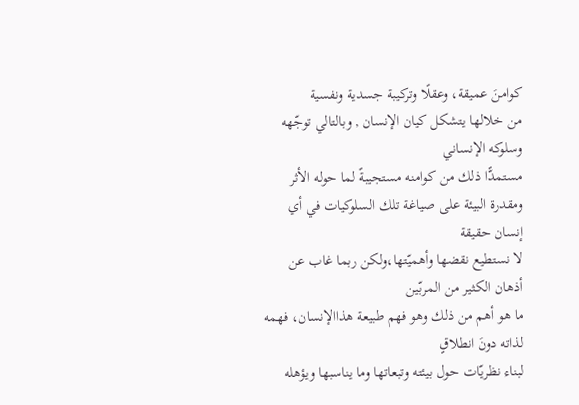كوامنَ عميقة، وعقلًا وتركيبة جسدية ونفسية
من خلالها يتشكل كيان الإنسان , وبالتالي توجّهه وسلوكه الإنساني
مستمدًّا ذلك من كوامنه مستجيبةً لما حوله الأثر ومقدرة البيئة على صياغة تلك السلوكيات في أي إنسان حقيقة
لا نستطيع نقضها وأهميّتها،ولكن ربما غاب عن أذهان الكثير من المربّين
ما هو أهم من ذلك وهو فهم طبيعة هذاالإنسان، فهمه لذاته دونَ انطلاقٍ
لبناء نظريّات حول بيئته وتبعاتها وما يناسبها ويؤهله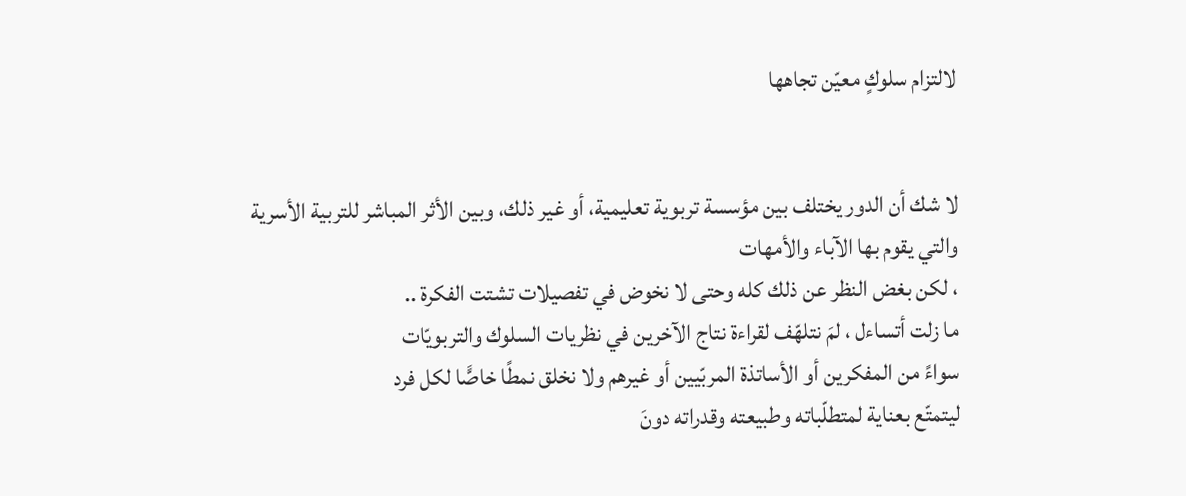لالتزام سلوكٍ معيّن تجاهها


لا شك أن الدور يختلف بين مؤسسة تربوية تعليمية، أو غير ذلك، وبين الأثر المباشر للتربية الأسرية
والتي يقوم بها الآباء والأمهات
، لكن بغض النظر عن ذلك كله وحتى لا نخوض في تفصيلات تشتت الفكرة ..
ما زلت أتساءل ، لمَ نتلهّف لقراءة نتاج الآخرين في نظريات السلوك والتربويّات
سواءً من المفكرين أو الأساتذة المربّيين أو غيرهم ولا نخلق نمطًا خاصًّا لكل فرد
ليتمتّع بعناية لمتطلّباته وطبيعته وقدراته دونَ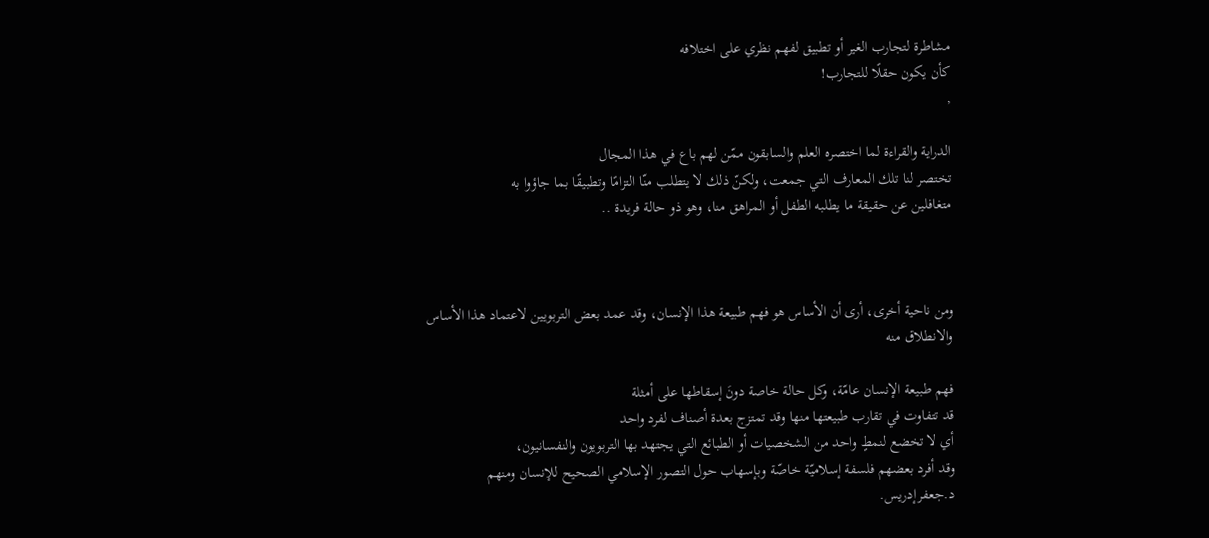مشاطرة لتجارب الغير أو تطبيق لفهم نظري على اختلافه
كأن يكون حقلًا للتجارب!
,

الدراية والقراءة لما اختصره العلم والسابقون ممّن لهم باع في هذا المجال
تختصر لنا تلك المعارف التي جمعت، ولكنّ ذلك لا يتطلب منّا التزامًا وتطبيقًا بما جاؤوا به
متغافلين عن حقيقة ما يطلبه الطفل أو المراهق منا، وهو ذو حالة فريدة ..



ومن ناحية أخرى، أرى أن الأساس هو فهم طبيعة هذا الإنسان، وقد عمد بعض التربويين لاعتماد هذا الأساس
والانطلاق منه

فهم طبيعة الإنسان عامّة، وكل حالة خاصة دونَ إسقاطها على أمثلة
قد تتفاوت في تقارب طبيعتها منها وقد تمتزج بعدة أصناف لفرد واحد
أي لا تخضع لنمطٍ واحد من الشخصيات أو الطبائع التي يجتهد بها التربويون والنفسانيون،
وقد أفرد بعضهم فلسفة إسلاميّة خاصّة وبإسهاب حول التصور الإسلامي الصحيح للإنسان ومنهم د.جعفرإدريس.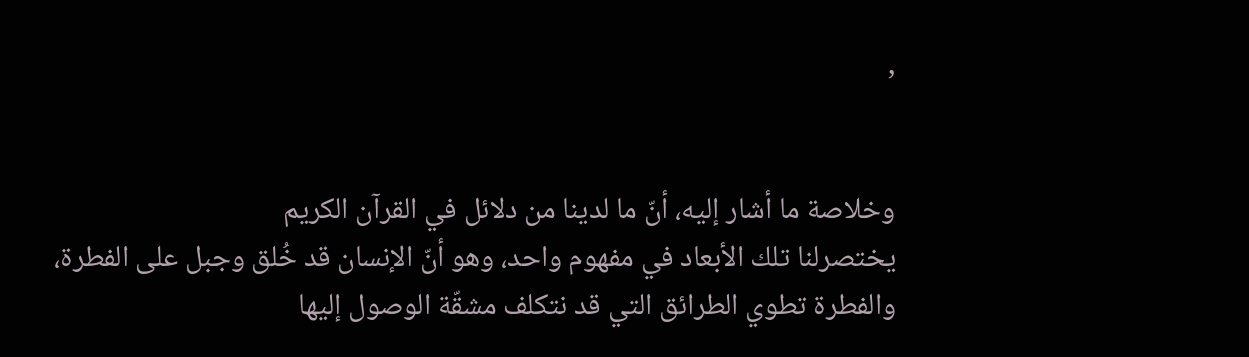,


وخلاصة ما أشار إليه، أنّ ما لدينا من دلائل في القرآن الكريم
يختصرلنا تلك الأبعاد في مفهوم واحد، وهو أنّ الإنسان قد خُلق وجبل على الفطرة،
والفطرة تطوي الطرائق التي قد نتكلف مشقّة الوصول إليها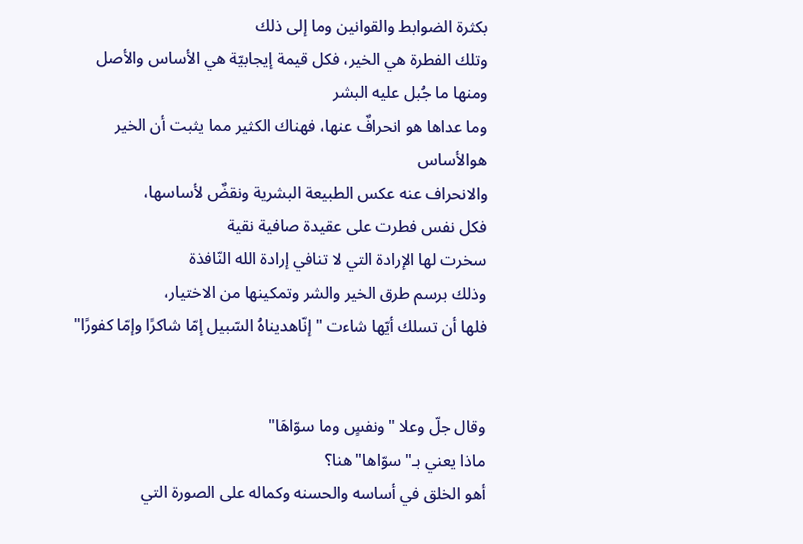بكثرة الضوابط والقوانين وما إلى ذلك
وتلك الفطرة هي الخير، فكل قيمة إيجابيّة هي الأساس والأصل ومنها ما جُبل عليه البشر
وما عداها هو انحرافٌ عنها، فهناك الكثير مما يثبت أن الخير هوالأساس
والانحراف عنه عكس الطبيعة البشرية ونقضٌ لأساسها،
فكل نفس فطرت على عقيدة صافية نقية
سخرت لها الإرادة التي لا تنافي إرادة الله النّافذة
وذلك برسم طرق الخير والشر وتمكينها من الاختيار،
فلها أن تسلك أيّها شاءت "إنّاهديناهُ السّبيل إمّا شاكرًا وإمّا كفورًا"


وقال جلّ وعلا "ونفسٍ وما سوّاهَا"
ماذا يعني بـ"سوّاها"هنا؟
أهو الخلق في أساسه والحسنه وكماله على الصورة التي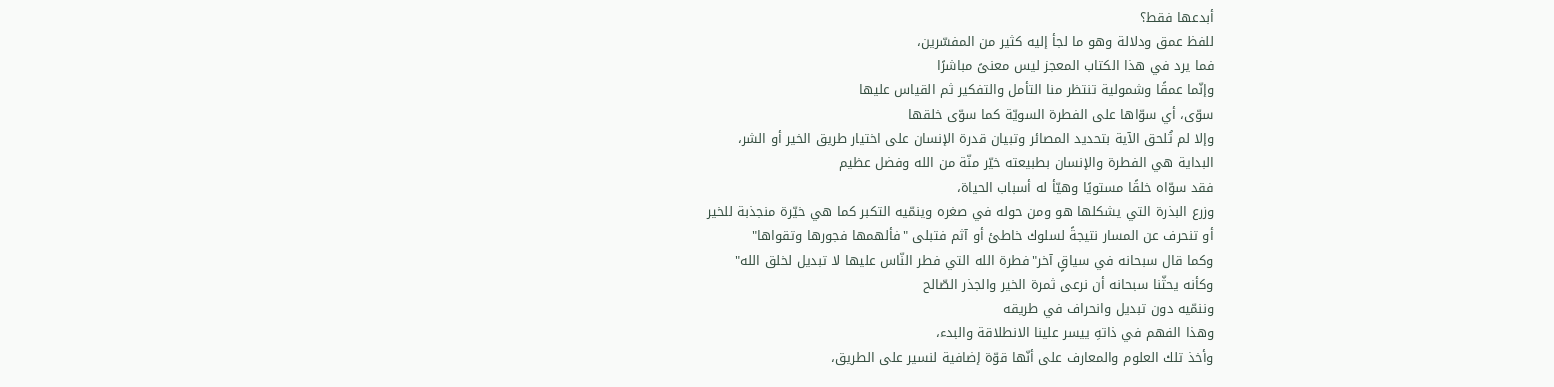أبدعها فقط؟
للفظ عمق ودلالة وهو ما لجأ إليه كثير من المفسّرين،
فما يرد في هذا الكتاب المعجز ليس معنىً مباشرًا
وإنّما عمقًا وشمولية تنتظر منا التأمل والتفكير ثم القياس عليها
سوّى، أي سوّاها على الفطرة السويّة كما سوّى خلقها
وإلا لم تُلحق الآية بتحديد المصائر وتبيان قدرة الإنسان على اختيار طريق الخير أو الشر،
البداية هي الفطرة والإنسان بطبيعته خيّر منّة من الله وفضل عظيم
فقد سوّاه خلقًا مستويًا وهيّأ له أسباب الحياة،
وزرع البذرة التي يشكلها هو ومن حوله في صغره وينمّيه التكبر كما هي خيّرة منجذبة للخير
أو تنحرف عن المسار نتيجةً لسلوك خاطئ أو آثم فتبلى "فألهمها فجورها وتقواها"
وكما قال سبحانه في سياقٍ آخر"فطرة الله التي فطر النّاس عليها لا تبديل لخلق الله"
وكأنه يحثّنا سبحانه أن نرعى ثمرة الخير والجذر الصّالح
وننمّيه دون تبديل وانحراف في طريقه
وهذا الفهم في ذاتهِ ييسر علينا الانطلاقة والبدء،
وأخذ تلك العلوم والمعارف على أنّها قوّة إضافية لنسير على الطريق،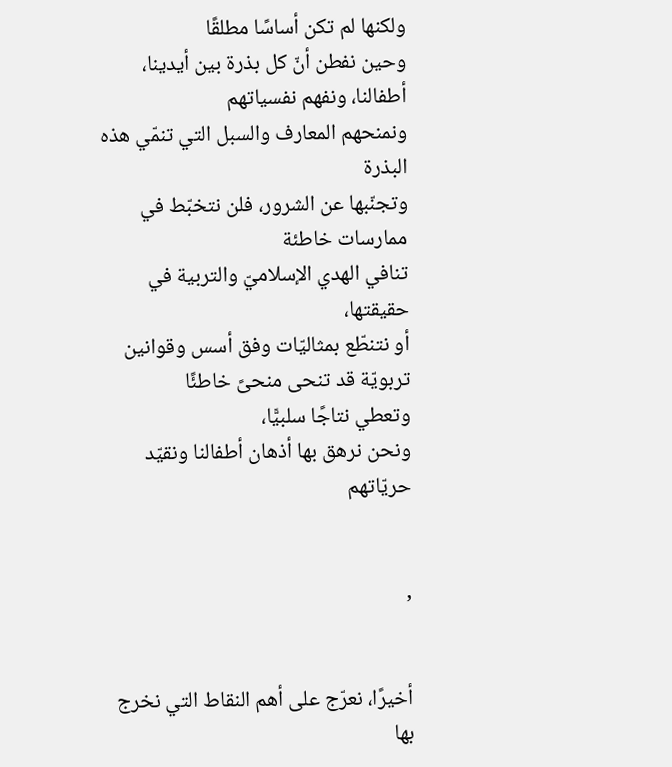ولكنها لم تكن أساسًا مطلقًا
وحين نفطن أنّ كل بذرة بين أيدينا، أطفالنا، ونفهم نفسياتهم
ونمنحهم المعارف والسبل التي تنمّي هذه البذرة
وتجنّبها عن الشرور، فلن نتخبّط في ممارسات خاطئة
تنافي الهدي الإسلاميّ والتربية في حقيقتها،
أو نتنطّع بمثاليّات وفق أسس وقوانين تربويّة قد تنحى منحىً خاطئًا
وتعطي نتاجًا سلبيًّا،
ونحن نرهق بها أذهان أطفالنا ونقيّد حريّاتهم


,


أخيرًا، نعرّج على أهم النقاط التي نخرج بها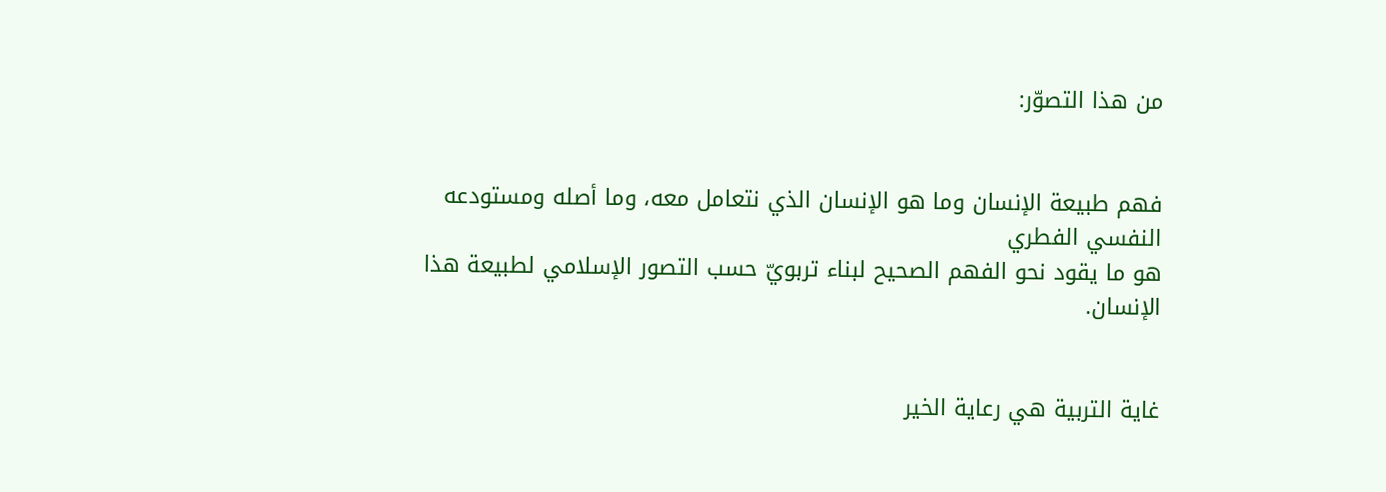من هذا التصوّر:


فهم طبيعة الإنسان وما هو الإنسان الذي نتعامل معه، وما أصله ومستودعه النفسي الفطري
هو ما يقود نحو الفهم الصحيح لبناء تربويّ حسب التصور الإسلامي لطبيعة هذا الإنسان.


غاية التربية هي رعاية الخير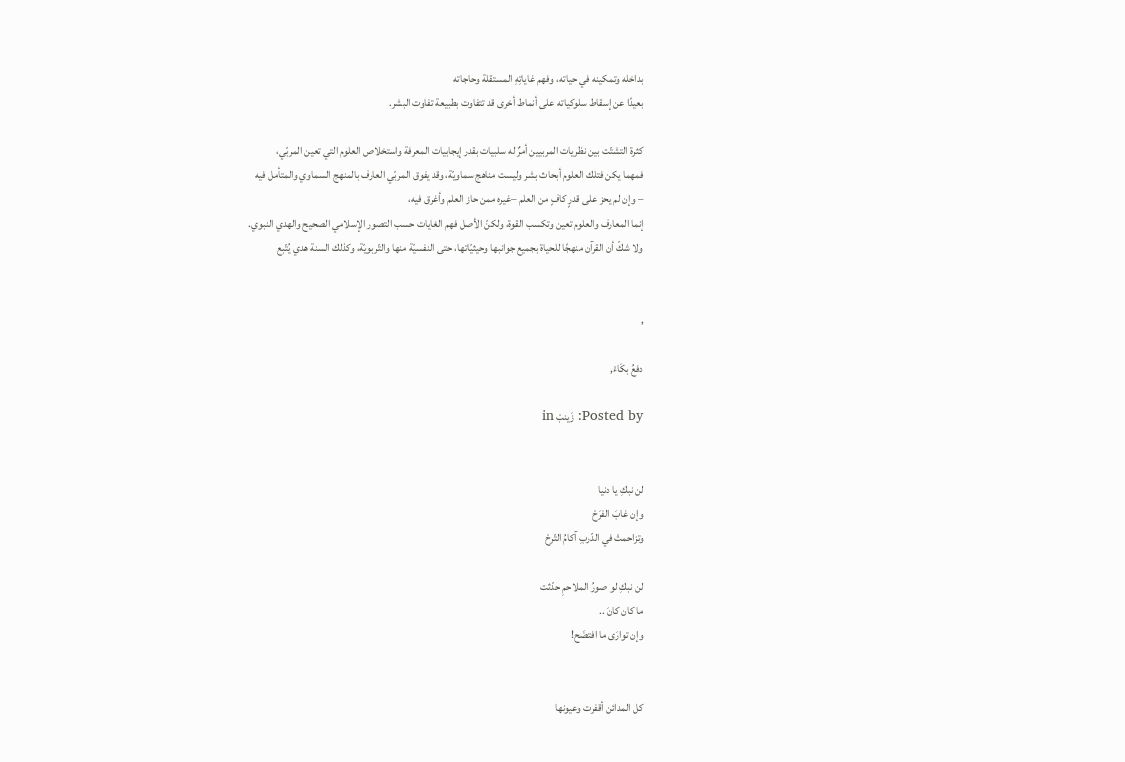بداخله وتمكينه في حياته، وفهم غاياتِهِ المستقلة وحاجاته
بعيدًا عن إسقاط سلوكياته على أنماط أخرى قد تتفاوت بطبيعة تفاوت البشر.

كثرة التشتّت بين نظريات المربيين أمرٌ له سلبيات بقدر إيجابيات المعرفة واستخلاص العلوم التي تعين المربّي،
فمهما يكن فتلك العلوم أبحاث بشر وليست مناهج سماويّة، وقد يفوق المربّي العارف بالمنهج السماوي والمتأمل فيه
– وإن لم يحز على قدرٍ كافٍ من العلم –غيره ممن حاز العلم وأغرق فيه،
إنما المعارف والعلوم تعين وتكسب القوة، ولكنّ الأصل فهم الغايات حسب التصور الإسلامي الصحيح والهدي النبوي.
ولا شكّ أن القرآن منهجًا للحياة بجميع جوانبها وحيثيّاتها، حتى النفسيّة منها والتّربويّة، وكذلك السنة هدي يُتّبع


,

دفعُ بكَاءْ,

Posted by: زَينبْ in


لن نبكِ يا دنيا
وإن غابَ الفرَحْ
وتزاحمتْ في الدّربِ آكامُ التّرحْ

لن نبكِ لو صورُ الملاحمِ حدّثت
ما كان كانَ ..
وإن توارَى ما افتضَح!


كل المدائن أقفرت وعيونها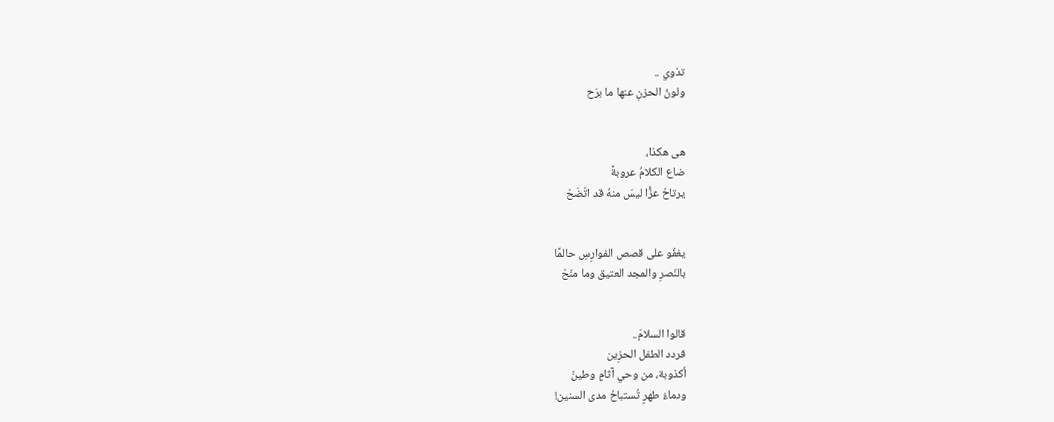تذوي ..
ولونُ الحزنِ عنها ما برَح


هى هكذا،
ضاع الكلامُ عروبةً
يرتاحُ عزًّا ليسَ منهُ قد اتّضَحْ


يغفُو على قصص الفوارِسِ حالمًا
بالنّصرِ والمجد العتيق وما منَحْ


قالوا السلامَ..
فردد الطفل الحزِين
أكذوبة، من وحي آثامٍ وطينْ
ودماءُ طهرٍ تُستباحُ مدى السنين!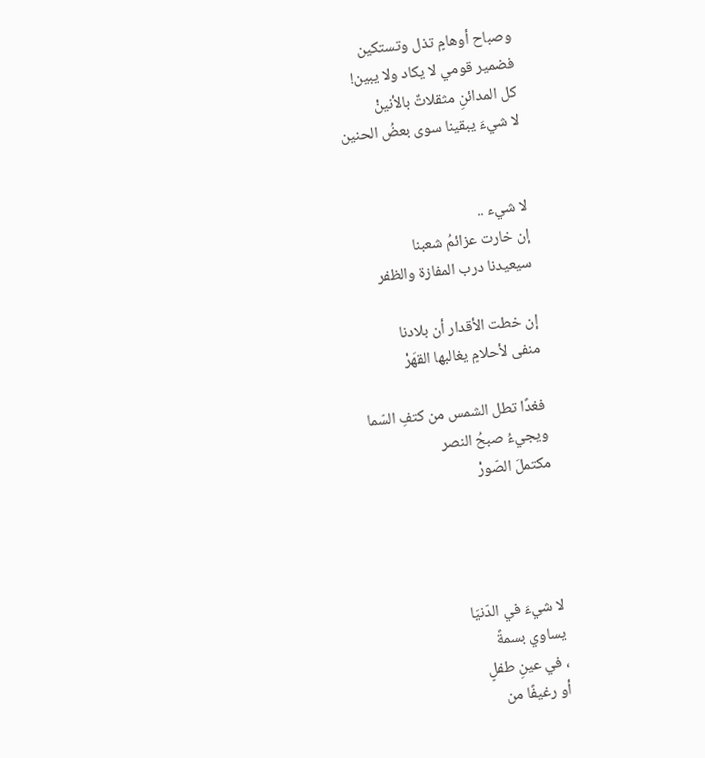وصباح أوهامٍ تذل وتستكين
فضمير قومي لا يكاد ولا يبين!
كل المدائنِ مثقلاتٌ بالأنينْ
لا شيءَ يبقينا سوى بعضُ الحنين


لا شيء ..
إن خارت عزائمُ شعبنا
سيعيدنا درب المفازة والظفر

إن خطت الأقدار أن بلادنا
منفى لأحلامٍ يغالبها القهَرْ

فغدًا تطل الشمس من كتفِ السّما
ويجيءُ صبحُ النصر
مكتملَ الصّورْ




لا شيءَ في الدّنيَا
يساوي بسمةً
، في عينِ طفلٍ
أو رغيفًا من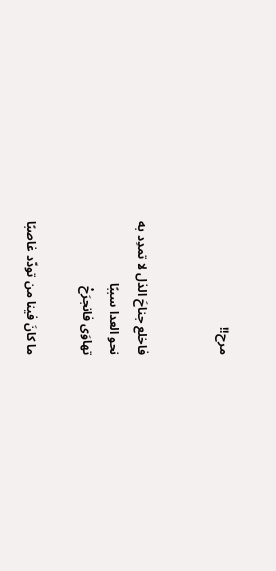مرح!!


فاخلع جناحَ الذل لا تمدِد به
نحو العدا سببًا
تهاوَى فانجرَحْ

ما كانَ فينا من تودّد غاصبًا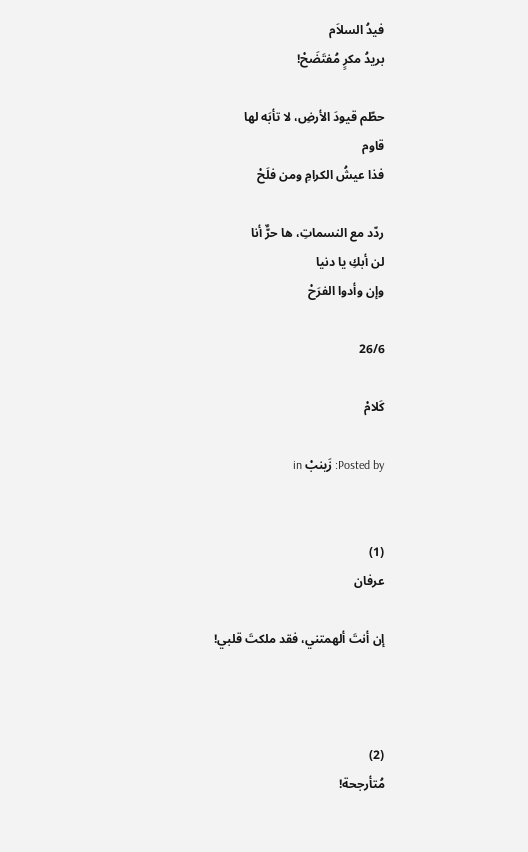فيدُ السلاَم
بريدُ مكرٍ مُفتَضَحْ!

حطّم قيودَ الأرضِ، لا تأبَه لها
قاوم
فذا عيشُ الكرامِ ومن فلَحْ

ردّد مع النسماتِ، ها حرٌّ أنا
لن أبكِ يا دنيا
وإن وأدوا الفرَحْ

26/6

كَلامْ

Posted by: زَينبْ in


(1)
عرفان

إن أنتَ ألهمتني، فقد ملكتَ قلبي!



(2)
مُتأرجحة!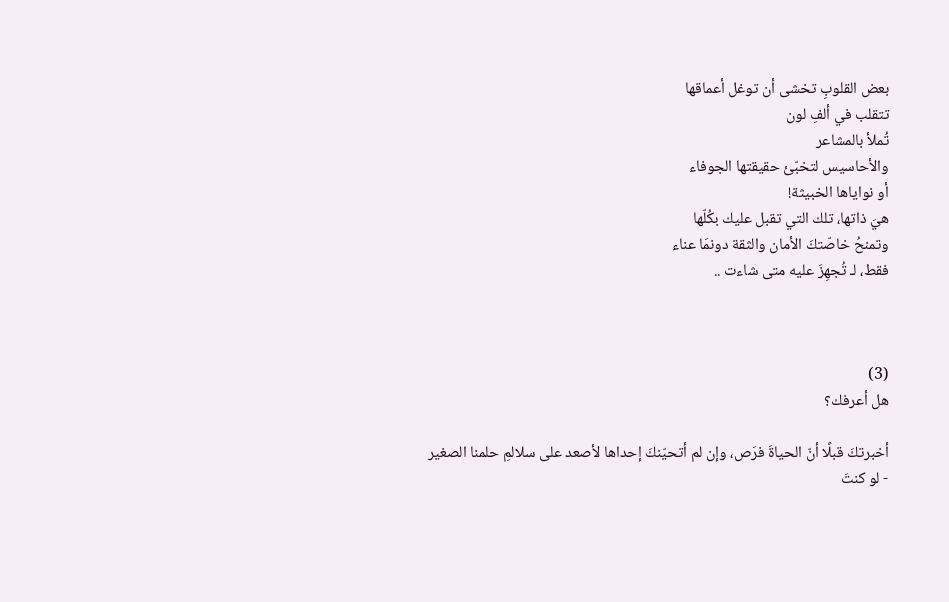بعض القلوبِ تخشى أن توغل أعماقها
تتقلب في ألفِ لون
تُملأ بالمشاعر
والأحاسيس لتخبّئ حقيقتها الجوفاء
أو نواياها الخبيثة!
هيَ ذاتها، تلك التي تقبل عليك بكُلّها
وتمنحُ خاصّتكَ الأمان والثقة دونمَا عناء
فقط، لـ تُجهِزَ عليه متى شاءت ..



(3)
هل أعرفك؟

أخبرتكَ قبلًا أنّ الحياةَ فرَص، وإن لم أتحيّنكَ إحداها لأصعد على سلالمِ حلمنا الصغير
- لو كنتَ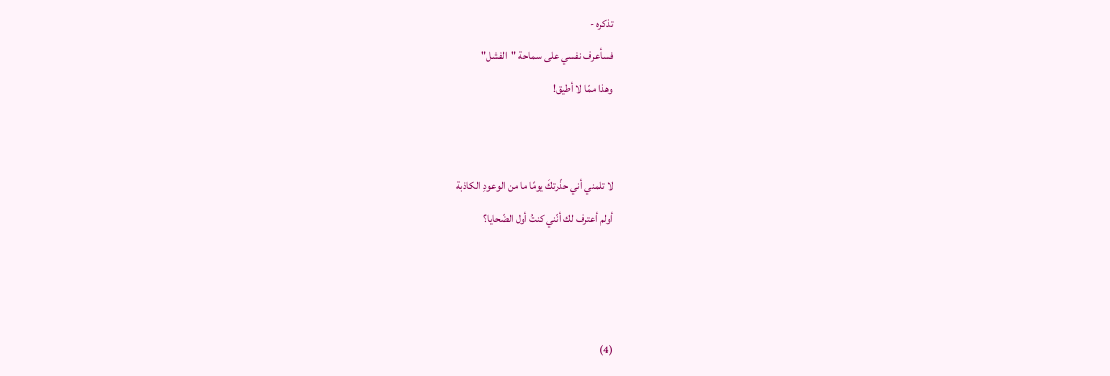تذكره -
فسأعرف نفسي على سماحة "الفشل"
وهذا ممّا لا أطيق!


لا تلمني أني حذّرتكَ يومًا ما من الوعودِ الكاذبة
أولم أعترف لك أنّني كنتُ أول الضّحايا؟



(4)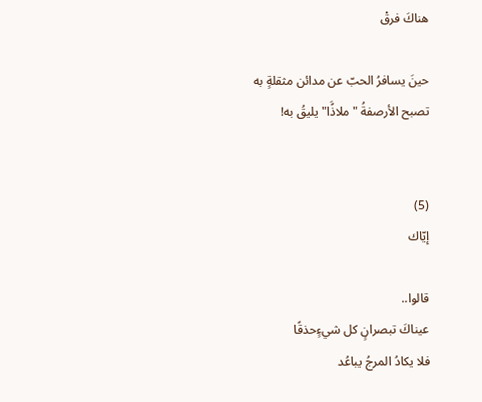هناكَ فرقْ

حينَ يسافرُ الحبّ عن مدائن مثقلةٍ به
تصبح الأرصفةُ "ملاذًَا" يليقُ به!


(5)
إيّاك

قالوا..
عيناكَ تبصرانٍ كل شيءٍحذقًا
فلا يكادُ المرجُ يباعُد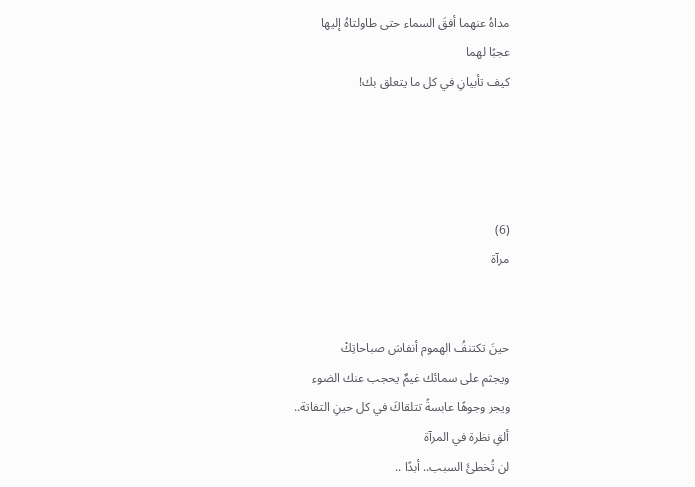مداهُ عنهما أفقَ السماء حتى طاولتاهُ إليها
عجبًا لهما
كيف تأبيانِ في كل ما يتعلق بك!




(6)
مرآة


حينَ تكتنفُ الهموم أنفاسَ صباحاتِكْ
ويجثم على سمائك غيمٌ يحجب عنك الضوء
ويجر وجوهًا عابسةً تتلقاكَ في كل حينِ التفاتة..
ألقِ نظرة في المرآة
لن تُخطئَ السبب.. أبدًا ..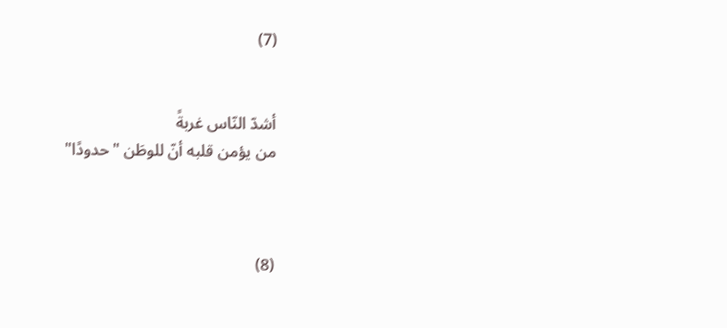(7)


أشدّ النّاس غربةً
من يؤمن قلبه أنّ للوطَن "حدودًا"



(8)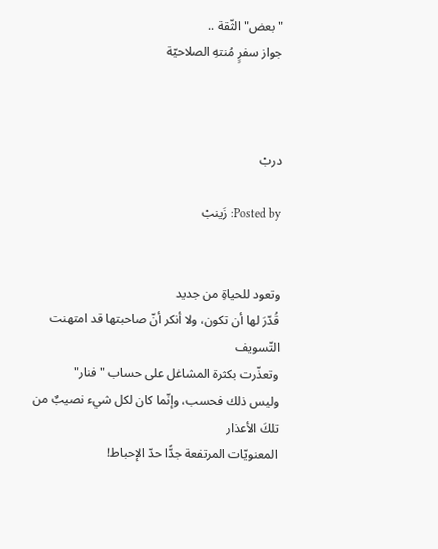"بعض" الثّقة ..
جواز سفرٍ مُنتهِ الصلاحيّة



دربْ

Posted by: زَينبْ


وتعود للحياةِ من جديد
قُدّرَ لها أن تكون، ولا أنكر أنّ صاحبتها قد امتهنت التّسويف
وتعذّرت بكثرة المشاغل على حساب "فنار"
وليس ذلك فحسب، وإنّما كان لكل شيء نصيبٌ من تلكَ الأعذار
المعنويّات المرتفعة جدًّا حدّ الإحباط!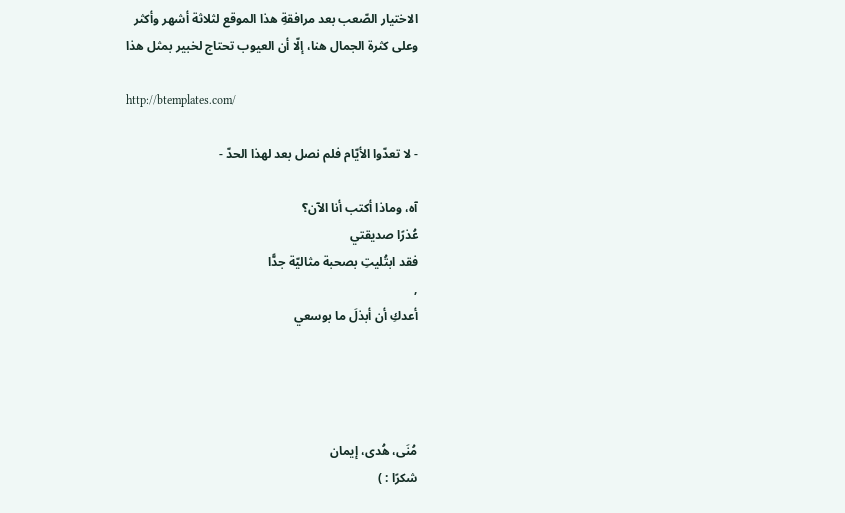الاختيار الصّعب بعد مرافقةِ هذا الموقع لثلاثة أشهر وأكثر
وعلى كثرة الجمال هنا، إلّا أن العيوب تحتاج لخبير بمثل هذا

http://btemplates.com/

- لا تعدّوا الأيّام فلم نصل بعد لهذا الحدّ -

آه، وماذا أكتب أنا الآن؟
عُذرًا صديقتي
فقد ابتُليتِ بصحبة مثاليّة جدًّا
,
أعدكِ أن أبذلَ ما بوسعي




مُنَى، هُدى، إيمان
شكرًا : )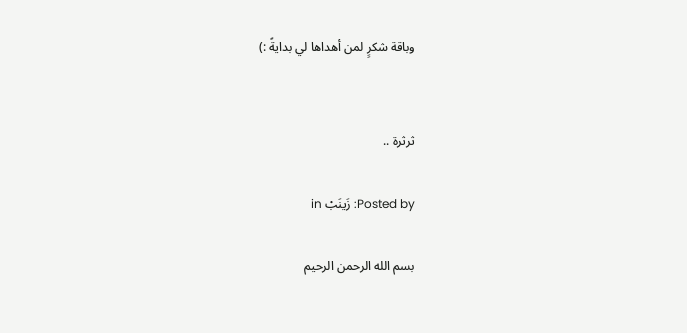وباقة شكرٍ لمن أهداها لي بدايةً :)


ثرثرة ..

Posted by: زَينَبْ in

بسم الله الرحمن الرحيم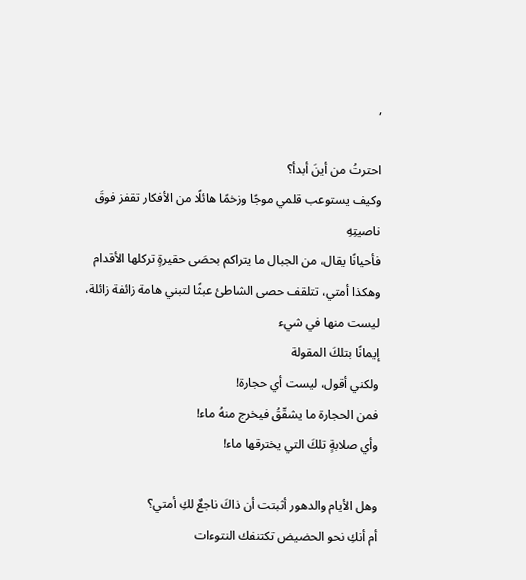,

احترتُ من أينَ أبدأ؟
وكيف يستوعب قلمي موجًا وزخمًا هائلًا من الأفكار تقفز فوقَ ناصيتِهِ
فأحيانًا يقال، من الجبال ما يتراكم بحصَى حقيرةٍ تركلها الأقدام
وهكذا أمتي، تتلقف حصى الشاطئ عبثًا لتبني هامة زائفة زائلة، ليست منها في شيء
إيمانًا بتلكَ المقولة
ولكني أقول، ليست أي حجارة!
فمن الحجارة ما يشقّقُ فيخرج منهُ ماء!
وأي صلابةٍ تلكَ التي يخترقها ماء!

وهل الأيام والدهور أثبتت أن ذاكَ ناجعٌ لكِ أمتي؟
أم أنكِ نحو الحضيض تكتنفك النتوءات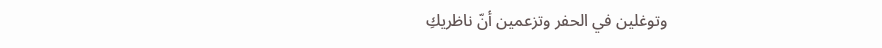وتوغلين في الحفر وتزعمين أنّ ناظريكِ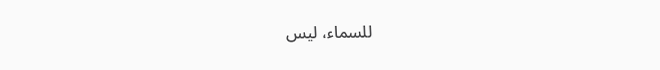للسماء، ليس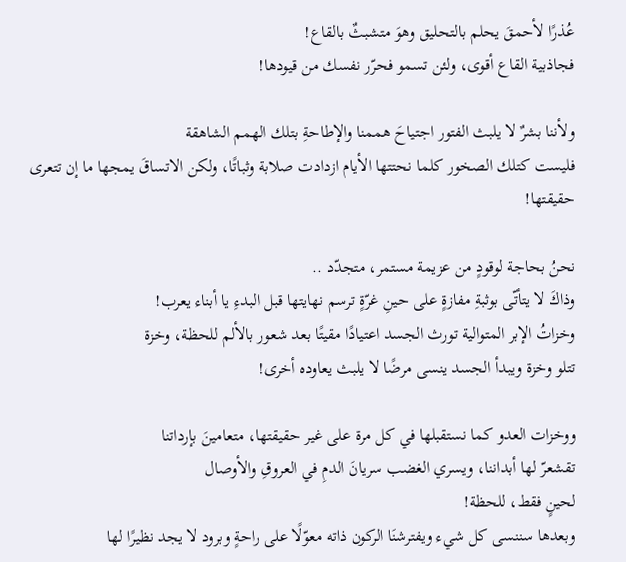عُذرًا لأحمقَ يحلم بالتحليق وهوَ متشبثٌ بالقاع!
فجاذبية القاع أقوى، ولئن تسمو فحرّر نفسك من قيودها!

ولأننا بشرٌ لا يلبث الفتور اجتياحَ هممنا والإطاحةِ بتلك الهمم الشاهقة
فليست كتلك الصخور كلما نحتتها الأيام ازدادت صلابة وثباتًا، ولكن الاتساقَ يمجها ما إن تتعرى حقيقتها!

نحنُ بحاجة لوقودٍ من عزيمة مستمر، متجدّد ..
وذاكَ لا يتأتّى بوثبةِ مفازةٍ على حينِ غرّةٍ ترسم نهايتها قبل البدءِ يا أبناء يعرب!
وخزاتُ الإبر المتوالية تورث الجسد اعتيادًا مقيتًا بعد شعور بالألم للحظة، وخزة
تتلو وخزة ويبدأ الجسد ينسى مرضًا لا يلبث يعاوده أخرى!

ووخزات العدو كما نستقبلها في كل مرة على غير حقيقتها، متعامينَ بإرداتنا
تقشعرّ لها أبداننا، ويسري الغضب سريانَ الدمِ في العروقِ والأوصال
لحينٍ فقط، للحظة!
وبعدها سننسى كل شيء ويفترشنَا الركون ذاته معوّلًا على راحةٍ وبرود لا يجد نظيرًا لها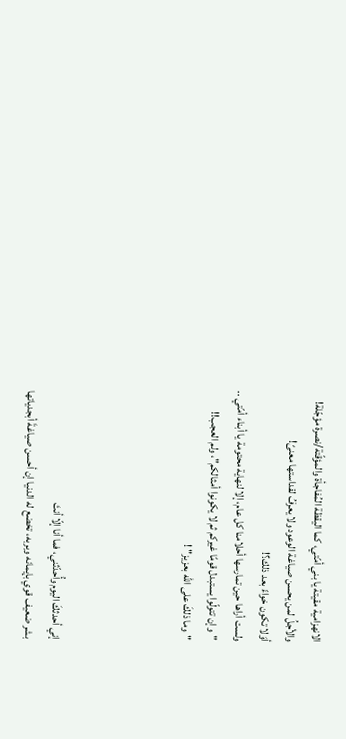الانهزامية مقيتة يا بني أمّتي، كما اليقظة المُفاجأة والمؤقّتة/نصرة مؤجّلة!
والأجلُ لمن يحسن صياغة الوعود ولا يعرفُ لقداستها معنىً!
أوَلا تكون خواءً بعد ذلك؟!
ولست أراها حين تمارسها أحلامنا كل عام، إلا لنهاية محتومة يا أبناء أمّتي ..
"وإن تتولّوا يستبدل قومًا غيركم ثم لا يكونوا أمثالكم"، ولم العجب!!
"وما ذلكَ على الله بعزيز" !




إني أحدثكَ اليوم وأُحدّثني، فما أنا إلّا أنتَ
بشر ضعيف قوي بإيمانه وبربه، تخضع له الدنيا إن أحسن صياغةَ أبجدياتها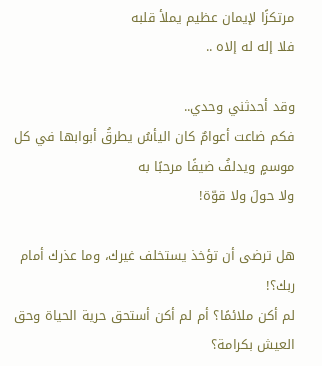مرتكزًا لإيمان عظيم يملأ قلبه
فلا إله له إلاه ..

وقد أحدثني وحدي..
فكم ضاعت أعوامٌ كان اليأسُ يطرقُ أبوابها في كل موسمٍ ويدلفُ ضيفًا مرحبًا به
ولا حولَ ولا قوّة!

هل ترضى أن تؤخذ يستخلف غيرك، وما عذرك أمام ربك؟!
لم أكن ملائمًا؟ أم لم أكن أستحق حرية الحياة وحق العيش بكرامة؟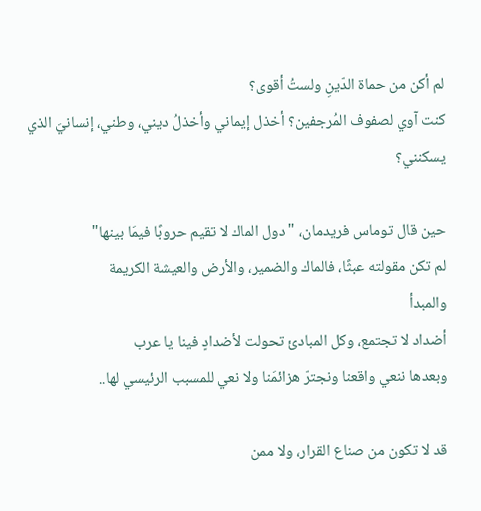لم أكن من حماة الدّينِ ولستُ أقوى؟
كنت آوي لصفوف المُرجفين؟ أخذل إيماني وأخذلُ ديني، وطني، إنسانيَ الذي يسكنني؟

حين قال توماس فريدمان، "دول الماك لا تقيم حروبًا فيمَا بينها"
لم تكن مقولته عبثًا، فالماك والضمير، والأرض والعيشة الكريمة
والمبدأ
أضداد لا تجتمع، وكل المبادئ تحولت لأضدادٍ فينا يا عرب
وبعدها ننعي واقعنا ونجترّ هزائمَنا ولا نعي للمسبب الرئيسي لها..

قد لا تكون من صناع القرار، ولا ممن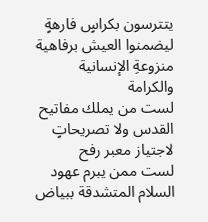يتترسون بكراسٍ فارهةٍ ليضمنوا العيش برفاهية
منزوعةِ الإنسانية والكرامة
لست من يملك مفاتيح القدس ولا تصريحاتٍ لاجتياز معبر رفح
لست ممن يبرم عهود السلام المتشدقة ببياض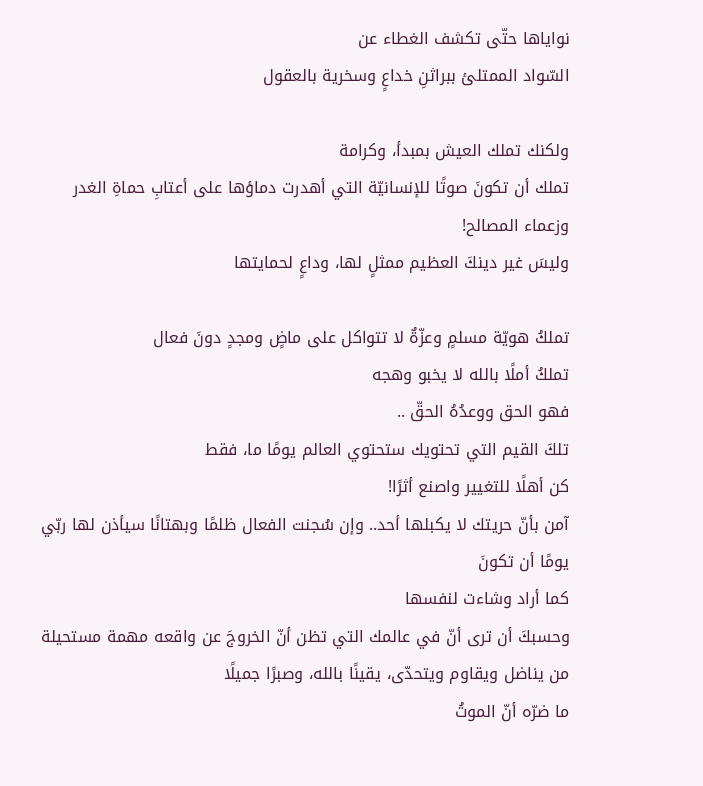نواياها حتّى تكشف الغطاء عن
السّواد الممتلئ ببراثنِ خداعٍ وسخرية بالعقول

ولكنك تملك العيش بمبدأ، وكرامة
تملك أن تكونَ صوتًا للإنسانيّة التي أهدرت دماؤها على أعتابِ حماةِ الغدر وزعماء المصالح!
وليسَ غير دينكَ العظيم ممثلٍ لها، وداعٍ لحمايتها

تملكُ هويّة مسلمٍ وعزّةٌ لا تتواكل على ماضٍ ومجدٍ دونَ فعال
تملكُ أملًا بالله لا يخبو وهجه
فهو الحق ووعدُهُ الحقّ ..
تلكَ القيم التي تحتويك ستحتوي العالم يومًا ما، فقط
كن أهلًا للتغيير واصنع أثرًا!
آمن بأنّ حريتك لا يكبلها أحد.. وإن سُجنت الفعال ظلمًا وبهتانًا سيأذن لها ربّي يومًا أن تكونَ
كما أراد وشاءت لنفسها
وحسبكَ أن ترى أنّ في عالمك التي تظن أنّ الخروجَ عن واقعه مهمة مستحيلة
من يناضل ويقاوم ويتحدّى، يقينًا بالله، وصبرًا جميلًا
ما ضرّه أنّ الموتُ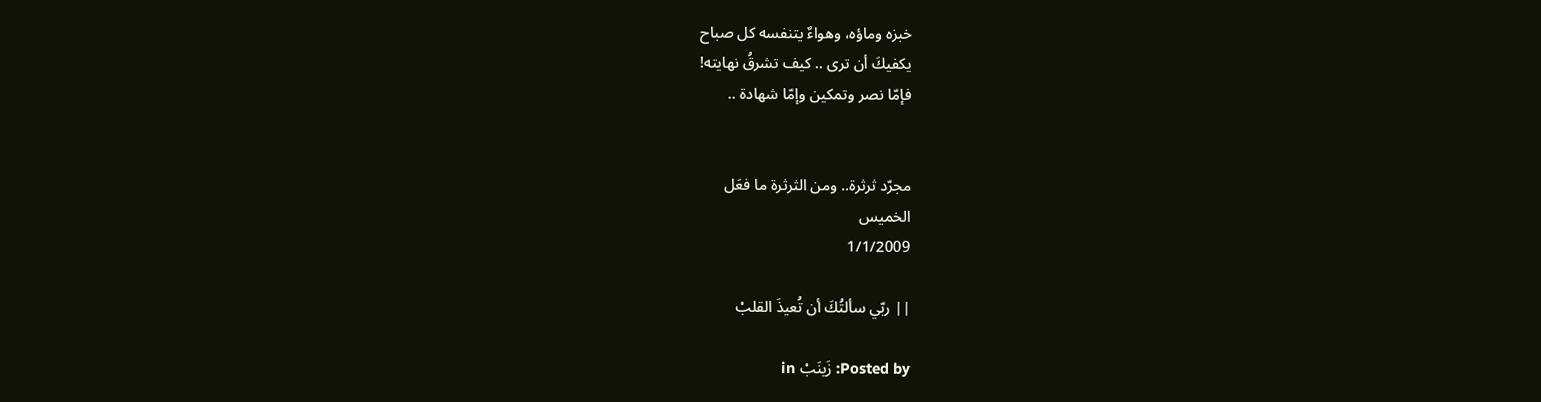خبزه وماؤه، وهواءٌ يتنفسه كل صباح
يكفيكَ أن ترى .. كيف تشرقُ نهايته!
فإمّا نصر وتمكين وإمّا شهادة ..


مجرّد ثرثرة.. ومن الثرثرة ما فعَل
الخميس
1/1/2009

|| ربّي سألتُكَ أن تُعيذَ القلبْ

Posted by: زَينَبْ in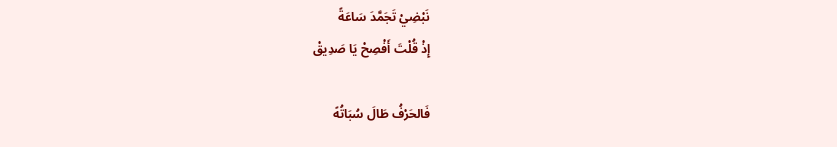نَبْضِيْ تَجَمَّدَ سَاعَةً
إِذْ قُلْتَ أَفْصِحْ يَا صَدِيقْ

فَالحَرْفُ طَالَ سُبَاتُهً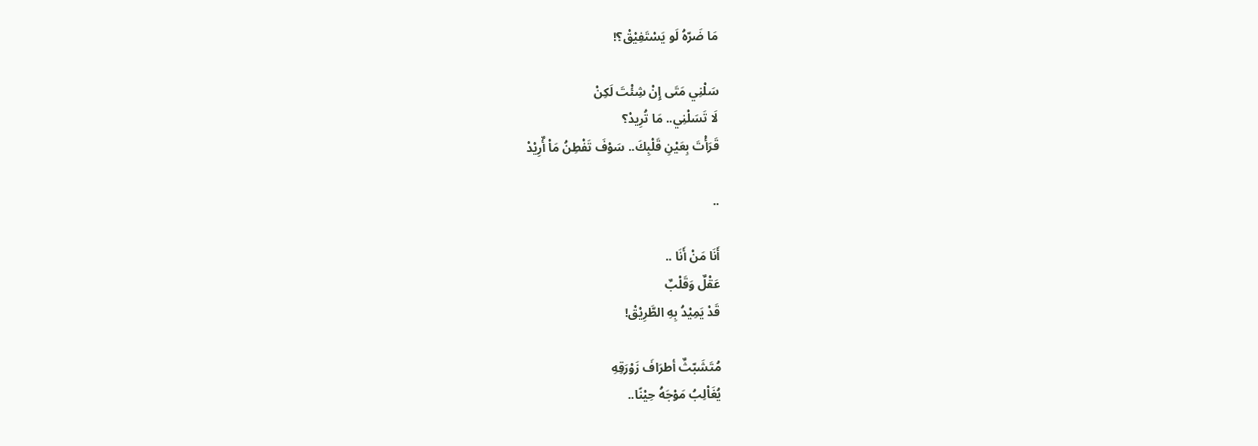مَا ضَرّهُ لَو يَسْتَفِيْقْ؟!

سَلْنِي مَتَى إِنْ شِئْتَ لَكِنْ
لَا تَسَلْنِي.. مَا تُرِيدْ؟
قَرَأْتَ بِعَيْنِ قَلْبِكَ.. سَوْفَ تَفْطِنُ مَاْ أٌرِيْدْ

..

أَنَا مَنْ أَنَا ..
عَقْلٌ وَقَلْبٌ
قَدْ يَمِيْدُ بِهِ الطَّرِيْقْ!

مُتَشَبّثٌ أطرَافَ زَوْرَقِهِ
يُغَاْلِبُ مَوْجَهُ حِيْنًا..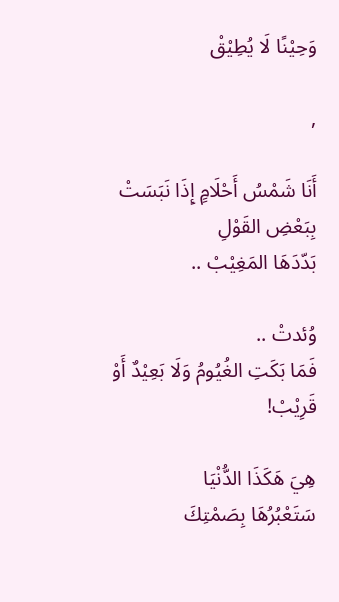وَحِيْنًا لَا يُطِيْقْ

,

أَنَا شَمْسُ أَحْلَامٍ إِذَا نَبَسَتْ بِبَعْضِ القَوْلِ
بَدّدَهَا المَغِيْبْ ..

وُئدتْ ..
فَمَا بَكَتِ الغُيُومُ وَلَا بَعِيْدٌ أَوْ قَرِيْبْ!

هِيَ هَكَذَا الدُّنْيَا
سَتَعْبُرُهَا بِصَمْتِكَ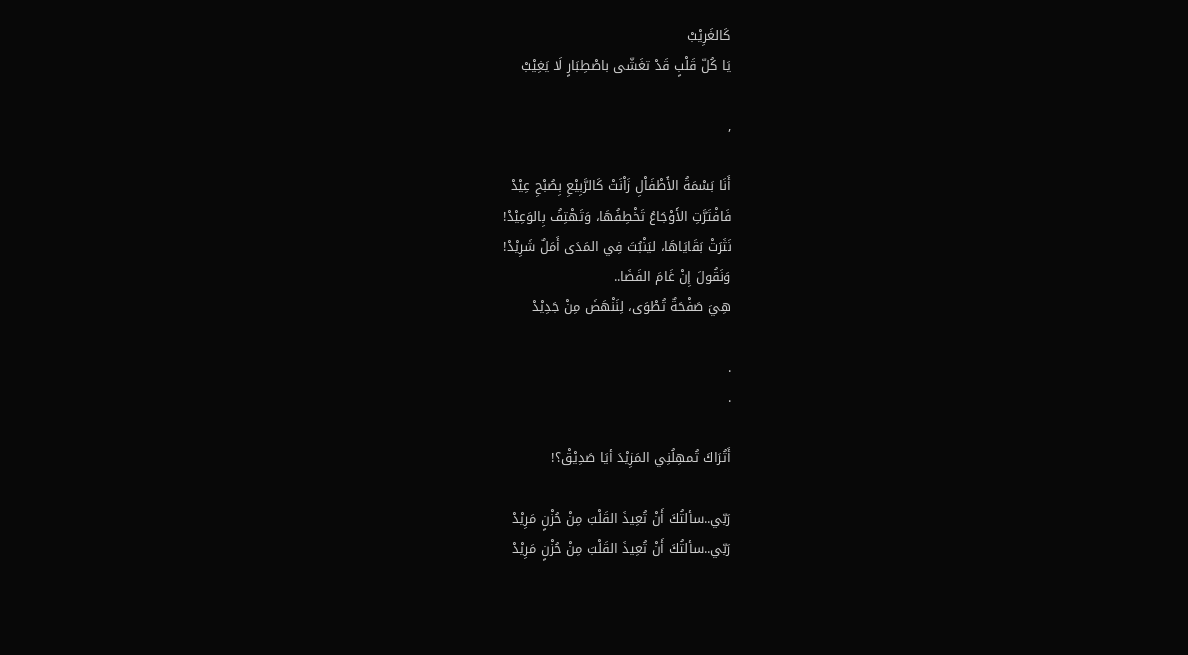كَالغَرِيْبْ
يَا كُلّ قَلْبٍ قَدْ تغَشّى باصْطِبَارٍ لَا يَغِيْبْ

,

أَنَا بَسْمَةُ الأَطْفَاْلِ زَاْنَتْ كَالرَّبِيْعِ بِصُبْحِ عِيْدْ
فَافْتَرَّتِ الأَوْجَاعُ تَخْطِفُهَا، وَتَهْتِفُ بِالوَعِيْدْ!
نَثَرَتْ بَقَايَاهَا، ليَنْبُتَ فِي المَدَى أَمَلٌ شَرِيْدْ!
وَنَقُولَ إِنْ غَامَ الفَضَا..
هِيَ صَفْحَةٌ تُطْوَى، لِنَنْهَضَ مِنْ جَدِيْدْ

.
.

أَتُرَاكَ تُمهِلُنِي المَزِيْدَ أيَا صَدِيْقْ؟!

رَبّي..سألتُكَ أَنْ تُعِيذَ القَلْبَ مِنْ حُزْنٍ مَرِيْدْ
رَبّي..سألتُكَ أَنْ تُعِيذَ القَلْبَ مِنْ حُزْنٍ مَرِيْدْ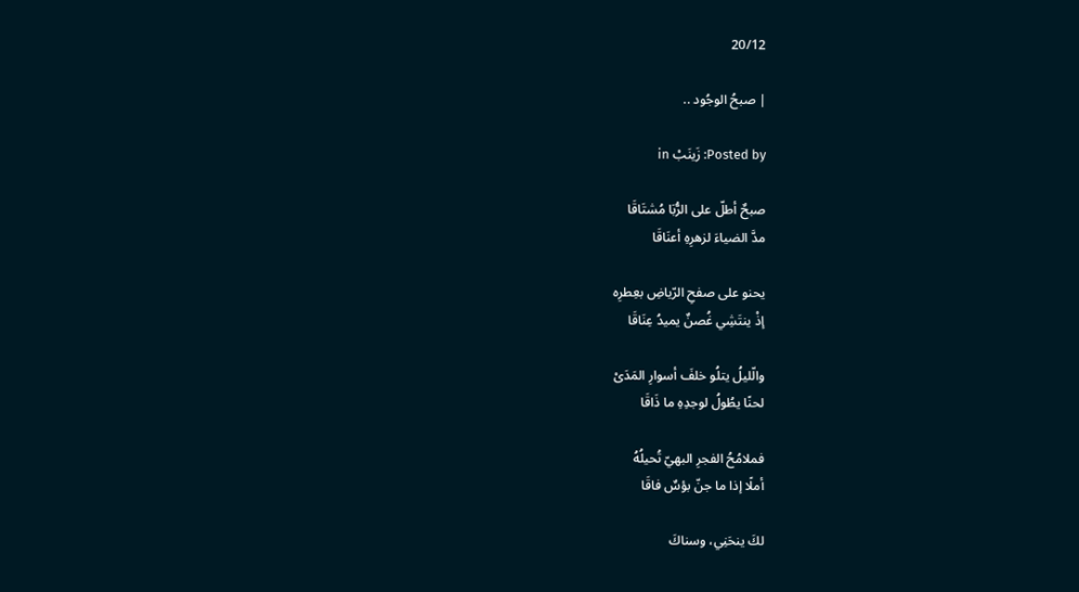20/12

| صبحُ الوجُود ..

Posted by: زَينَبْ in

صبحٌ أطلّ على الرُّبَا مُشتَاقَا
مدَّ الضياءَ لزهرِهِ أعنَاقَا

يحنو على صفحِ الرّياضِ بعِطرِه
إذْ ينتَشِي غُصنٌ يميدُ عِنَاقَا

والّليلُ يتلُو خلفَ أسوارِ المَدَىْ
لحنًا يطُولُ لوجدِهِ ما ذَاقَا

فملامُحُ الفجرِ البهيّ تُحيلُهُ
أملًا إذا ما جنّ بؤسٌ فاقَا

لكَ ينحَنِي، وسناكَ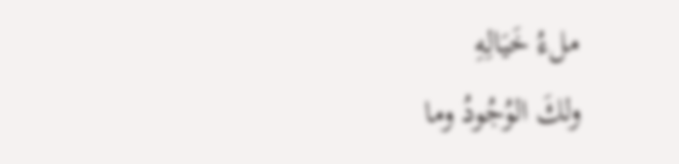ملءُ خَيَالِهِ
ولكَ الوُجُودُ وما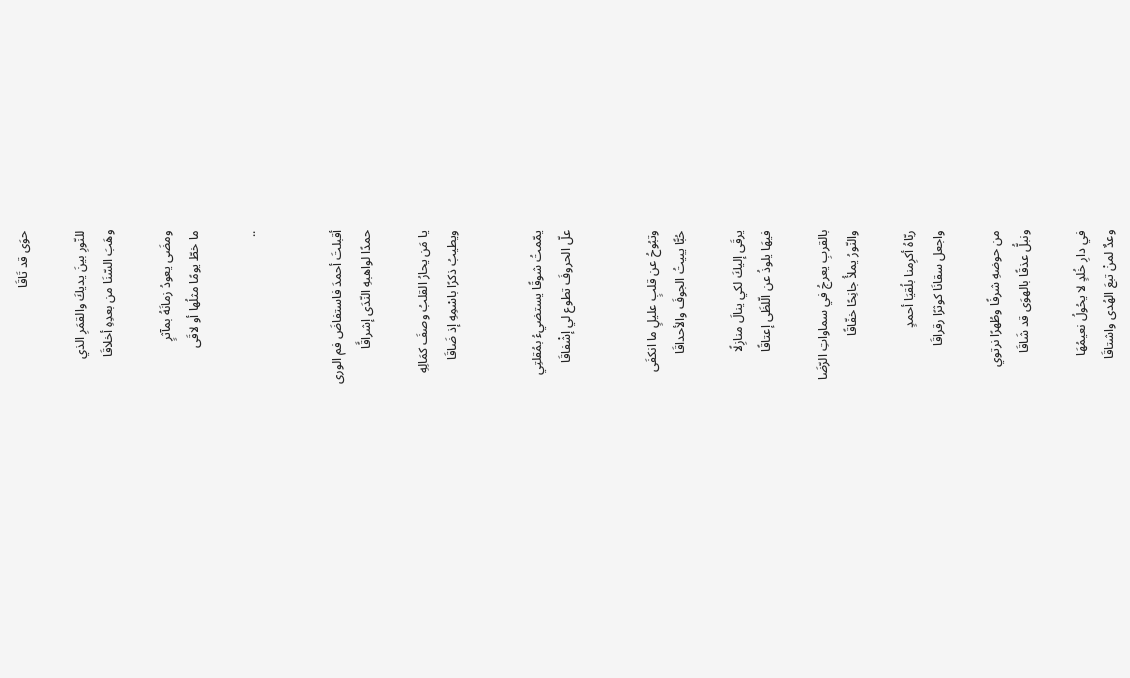حوَى قد تَاقَا

للنّورِ بينَ يديكَ والقمَرِ الذي
وهَبَ السّنَا من بعدِهِ أخلاقَا

ومضَى يعودُ زمانَهُ بمآثرٍ
ما خطّ يومًا مثلُها أو لاقَى

..


أقبلتَ أحمدَ فاستفاضَ فم الورى
حمدًا لواهبهِ النّدَى إشراقًَا

يا مَن يحارُ القلبُ وصفَ كمَالِهِ
ويطيبُ ذكرًا باسْمِهِ إذ ضَاقَا


يمّمتُ شوقًا يستضيءُ بمُقلتِي
علّ الحروفَ تطوع لي إشْفاقَا


وتبُوحُ عن قلبٍ عليلٍ ما انكفَى
حُبًّا يبيتُ الجوفَ والأحداقَا

يرقَى إليكَ لكي ينالَ منازِلًا
فيهَا يلوذُ عن الّلظَى إعتاقًا

بالقربِ يعرجُ في سماواتِ الرّضَا
والنّورُ يملأُ جانِحًا خفّاقًا

ربّاهُ أكرِمنا بلُقيَا أحمدٍ
واجعل سقانَا كوثرًا رقراقَا

من حوضهِ شرفًا وطُهرًا نرتوي
ونبلُّ عذقًا بالهوَى قد شَاقَا

في دارِ خُلدٍ لا يحُولُ نعيمُهَا
وعدٌ لمنْ تبعَ الهُدى واشتاقَا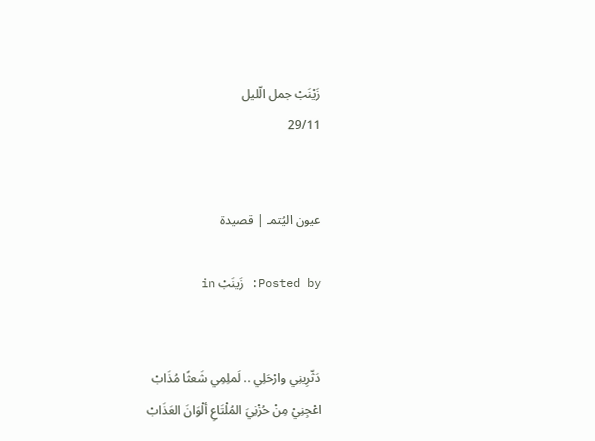زَيْنَبْ جمل الّليل
29/11


عيون اليُتمـ | قصيدة

Posted by: زَينَبْ in


دَثّرِينِي وارْحَلِي .. لَملِمِي شَعثًا مُذَابْ
اعْجِنِيْ مِنْ حُزْنِيَ المُلْتَاعِ ألْوَانَ العَذَابْ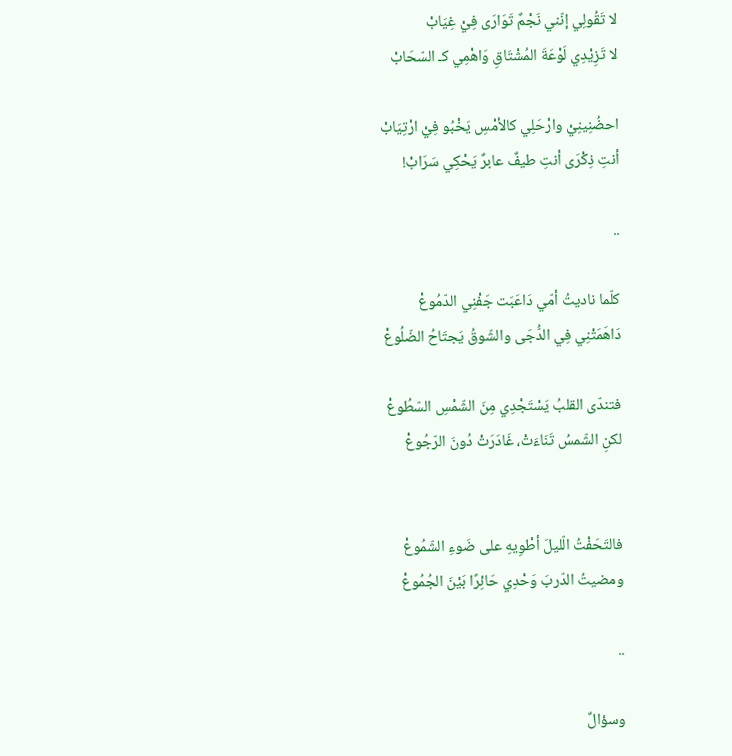لا تَقُولِي إنّني نَجْمٌ تَوَارَى فِيْ غِيَابْ
لا تَزِيْدِي لَوْعَةَ المُشْتَاقِ وَاهْمِي كـ السّحَابْ

احضُنِينِيْ وارْحَلِي كالأمْسِ يَخْبُو فِيْ ارْتِيَابْ
أنتِ ذِكْرَى أنتِ طيفٌ عابرٌ يَحْكِي سَرَابْ!

..

كلّما ناديتُ أمّي دَاعَبَت جَفْنِي الدّمُوعْ
دَاهَمَتْنِي فِي الدُّجَى والشّوقُ يَجتَاحُ الضّلُوعْ

فتندّى القلبُ يَسْتَجْدِي مِنَ الشّمْسِ السّطُوعْ
لكنِ الشّمسُ تَنَاءَتْ، غَادَرَتْ دُونَ الرّجُوعْ


فالتَحَفْتُ الّليلَ أطْوِيهِ على ضَوءِ الشّمُوعْ
ومضيتُ الدّربَ وَحْدِي حَائِرًا بَيْنَ الجُمُوعْ

..

وسؤالٌ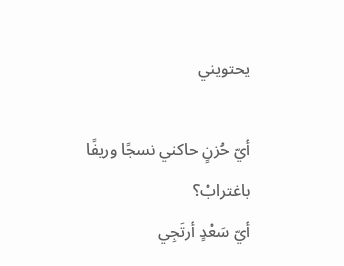يحتويني

أيّ حُزنٍ حاكني نسجًا وريفًا باغترابْ؟
أيّ سَعْدٍ أرتَجِي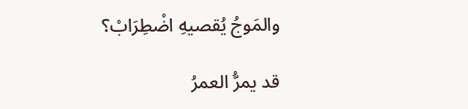والمَوجُ يُقصيهِ اضْطِرَابْ؟

قد يمرُّ العمرُ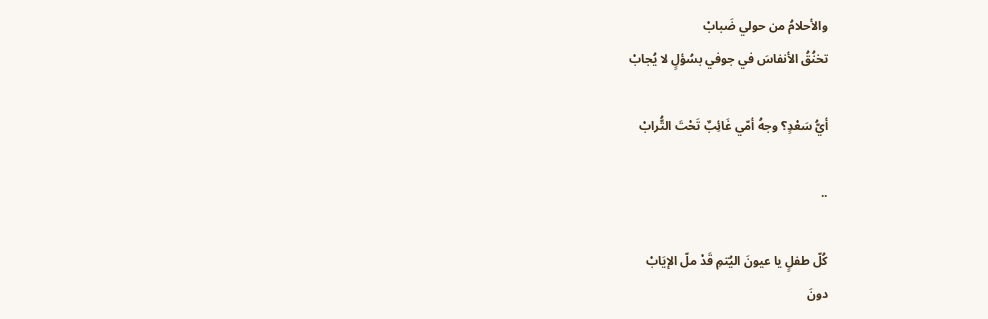والأحلامُ من حولي ضَبابْ
تخنُقُ الأنفاسَ في جوفي بسُؤلٍ لا يُجابْ

أيُّ سَعْدٍ؟ وجهُ أمّي غَائِبٌ تَحْتَ التُّرابْ

..

كُلّ طفلٍ يا عيونَ اليُتمِ قَدْ ملّ الإيَابْ
دونَ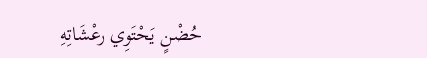حُضْنٍ يَحْتَوِي رعْشَاتِهِ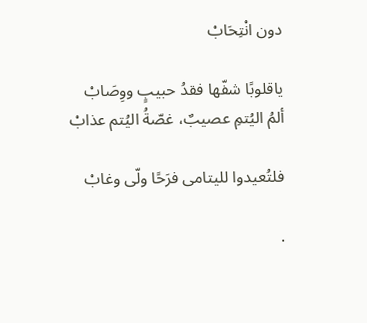دون انْتِحَابْ

ياقلوبًا شفّها فقدُ حبيبٍ ووِصَابْ
ألمُ اليُتمِ عصيبٌ، غصّةُ اليُتم عذابْ

فلتُعيدوا لليتامى فرَحًا ولّى وغابْ

.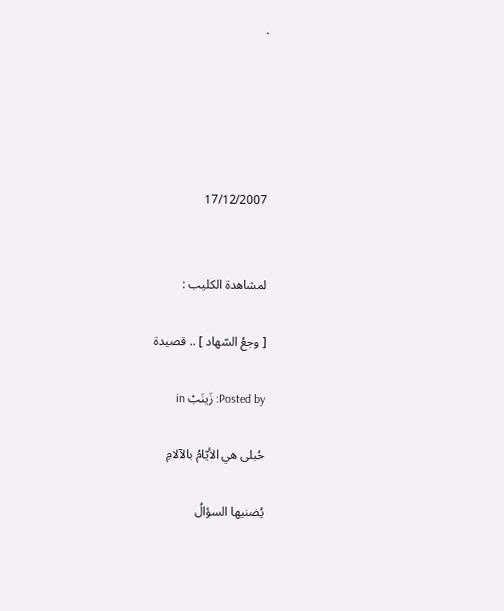.





17/12/2007


لمشاهدة الكليب :

[ وجعُ السّهاد ] .. قصيدة

Posted by: زَينَبْ in

حُبلى هي الأيّامُ بالآلامِ

يُضنيها السؤالُ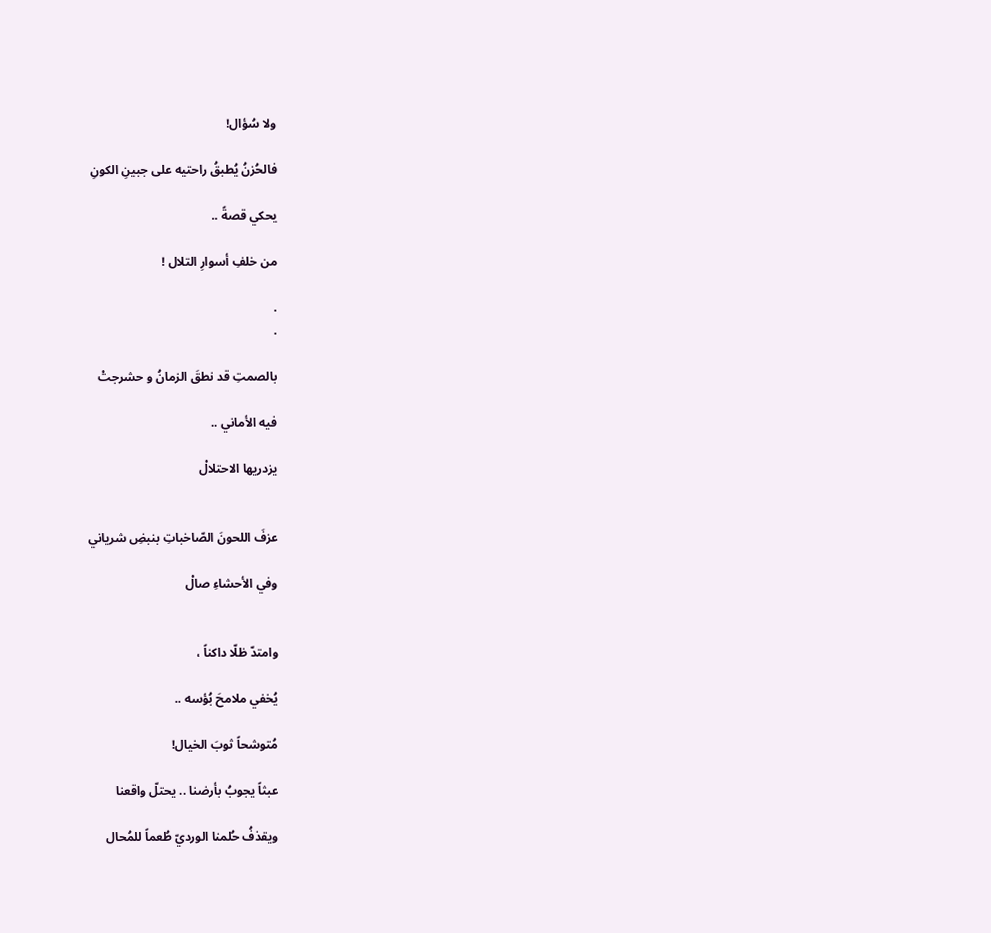ولا سُؤال!

فالحُزنُ يُطبقُ راحتيه على جبينِ الكونِ

يحكي قصةً ..

من خلفِ أسوارِ التلال !

.
.

بالصمتِ قد نطقَ الزمانُ و حشرجتْ

فيه الأماني ..

يزدريها الاحتلالْ


عزفَ اللحونَ الصّاخباتِ بنبضِ شرياني

وفي الأحشاءِ صالْ


وامتدّ ظلّا داكناً ،

يُخفي ملامحَ بُؤسه ..

مُتوشحاً ثوبَ الخيال!

عبثاً يجوبُ بأرضنا .. يحتلّ واقعنا

ويقذفُ حُلمنا الورديّ طُعماً للمُحال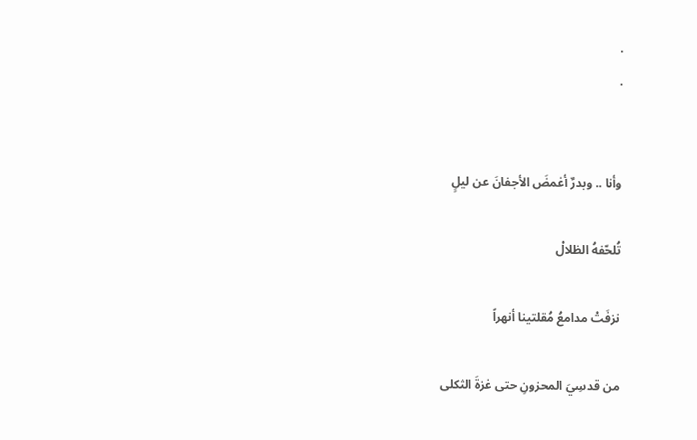.
.


وأنا .. وبدرٌ أغمضَ الأجفانَ عن ليلٍ

تُلحّفهُ الظلالْ

نزفَتْ مدامعُ مُقلتينا أنهراً

من قدسِيَ المحزونِ حتى غزةَ الثكلى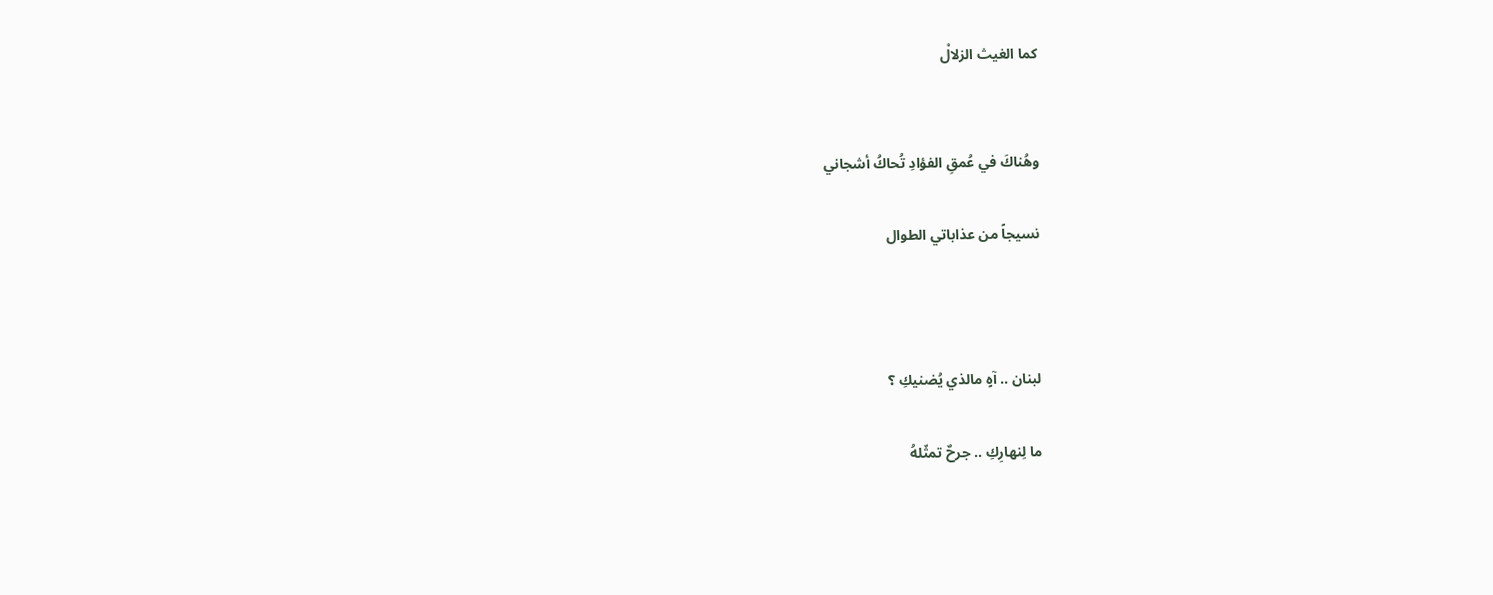كما الغيث الزلالْ


وهُناكَ في عُمقِ الفؤادِ تُحاكُ أشجاني

نسيجاً من عذاباتي الطوال



لبنان .. آهٍ مالذي يُضنيكِ ؟

ما لِنهارِكِ .. جرحٌ تمثّلهُ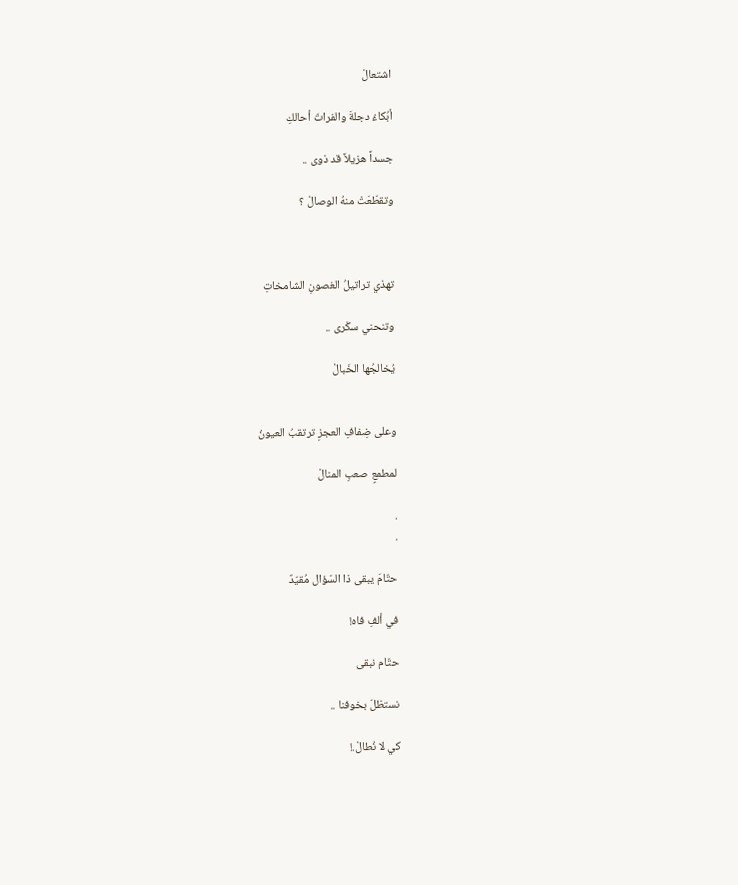اشتعالْ

أبُكاءُ دجلةَ والفراتَ أحالكِ

جسداً هزيلاً قد ذوى ..

وتقطّعَتْ منهُ الوصالْ ؟



تهذي تراتيلُ الغصونِ الشامخاتِ

وتنحني سكْرى ..

يُخالجُها الخَبالْ


وعلى ضِفافِ العجزِ ترتقبُ العيونُ

لمطمعٍ صعبِ المنالْ

.
.

حتّامَ يبقى ذا السّؤال مُقيّدٌ

في ألفِ فاه!

حتّام نبقى

نستظلّ بخوفنا ..

كي لا نُطالْ.!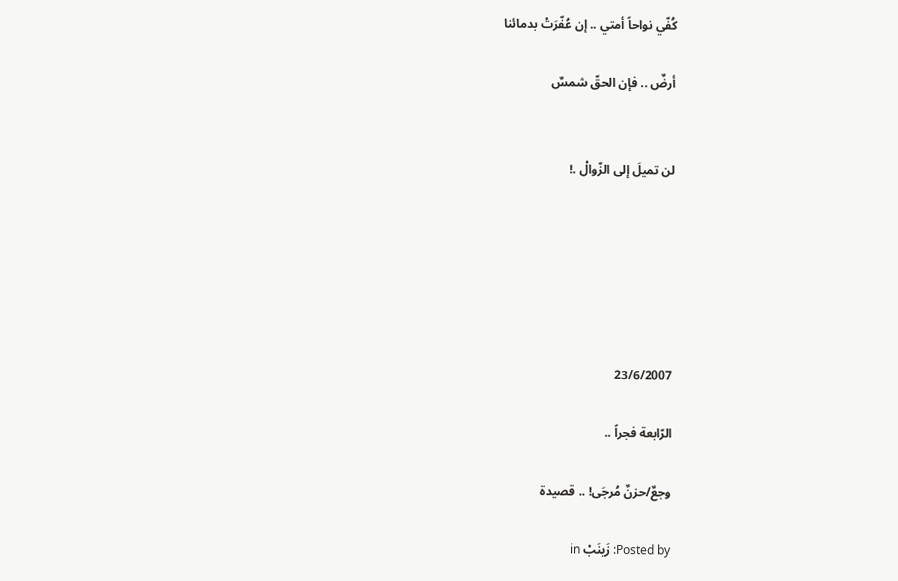كُفّي نواحاً أمتي .. إن عُفّرَتْ بدمائنا

أرضٌ .. فإن الحقّ شمسٌ


لن تميلَ إلى الزّوالْ .!






23/6/2007

الرّابعة فجراً ..

وجعٌ/حزنٌ مُرجَى! .. قصيدة

Posted by: زَينَبْ in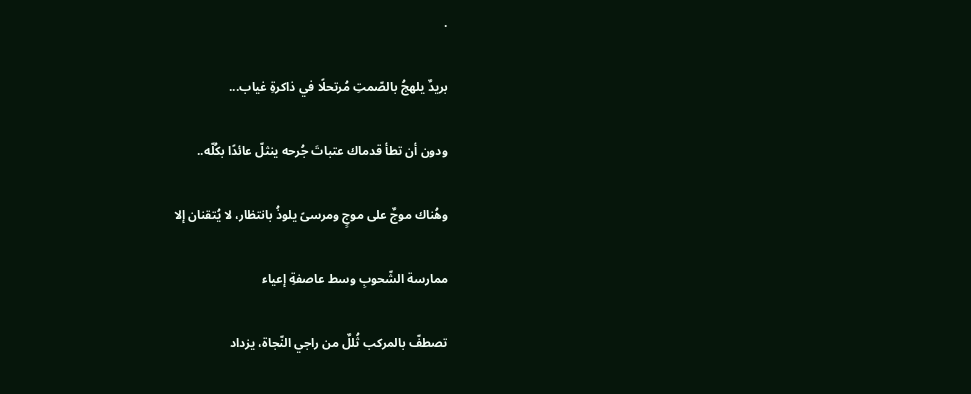.

بريدٌ يلهجُ بالصّمتِ مُرتحلًا في ذاكرةِ غياب...

ودون أن تطأ قدماك عتباتَ جُرحه ينثلّ عائدًا بكُلّه..

وهُناك موجٌ على موجٍ ومرسىً يلوذُ بانتظار، لا يُتقنان إلا

ممارسة الشّحوبِ وسط عاصفةِ إعياء

تصطفّ بالمركب ثُللٌ من راجي النّجاة، يزداد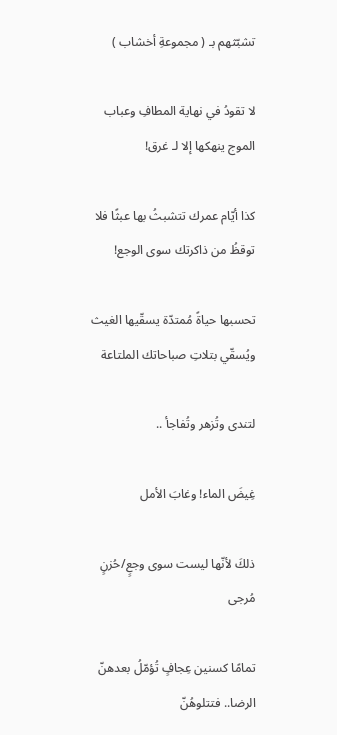تشبّثهم بـ ( مجموعةِ أخشاب )

لا تقودُ في نهاية المطافِ وعباب الموج ينهكها إلا لـ غرق!

كذا أيّام عمرك تتشبثُ بها عبثًا فلا توقظُ من ذاكرتك سوى الوجع!

تحسبها حياةً مُمتدّة يسقّيها الغيث ويُسقّي بتلاتِ صباحاتك الملتاعة

لتندى وتُزهر وتُفاجأ ..

غِيضَ الماء! وغابَ الأمل

ذلكَ لأنّها ليست سوى وجعٍ/حُزنٍ مُرجى

تمامًا كسنين عِجافٍ تُؤمّلُ بعدهنّ الرضا.. فتتلوهُنّ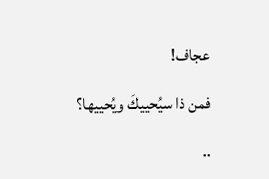عجاف!

فمن ذا سيُحييكَ ويُحييها؟

..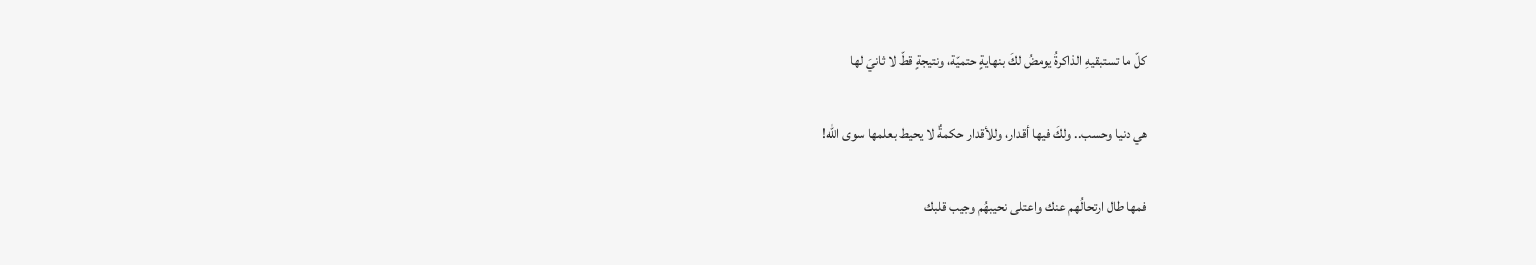كلّ ما تستبقيهِ الذاكرةُ يومضُ لكَ بنهايةٍ حتميّة، ونتيجةٍ قطّ لا ثانيَ لها

هي دنيا وحسب.. ولكَ فيها أقدار، وللأقدار حكمةٌ لا يحيط بعلمها سوى الله!

فمها طال ارتحالُهم عنك واعتلى نحيبهُم وجيب قلبك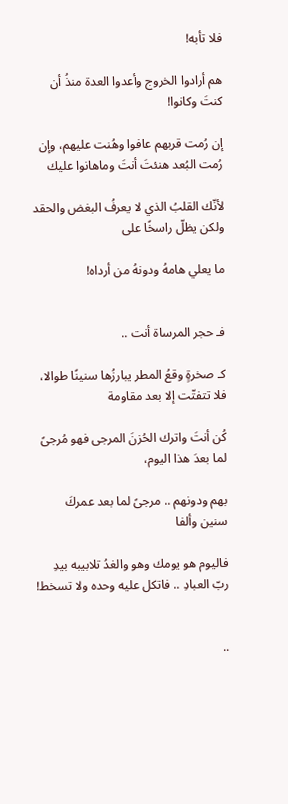فلا تأبه!

هم أرادوا الخروج وأعدوا العدة منذُ أن كنتَ وكانوا!

إن رُمت قربهم عافوا وهُنت عليهم، وإن رُمت البُعد هنئتَ أنتَ وماهانوا عليك

لأنّك القلبُ الذي لا يعرفُ البغض والحقد ولكن يظلّ راسخًا على

ما يعلي هامهُ ودونهُ من أرداه!


فـ حجر المرساة أنت ..

كـ صخرةٍ وقعُ المطر يبارزُها سنينًا طوالا، فلا تتفتّت إلا بعد مقاومة

كُن أنتَ واترك الحُزنَ المرجى فهو مُرجىً لما بعدَ هذا اليوم،

بهم ودونهم .. مرجىً لما بعد عمركَ سنين وألفا

فاليوم هو يومك وهو والغدُ تلابيبه بيدِ ربّ العبادِ .. فاتكل عليه وحده ولا تسخط!


..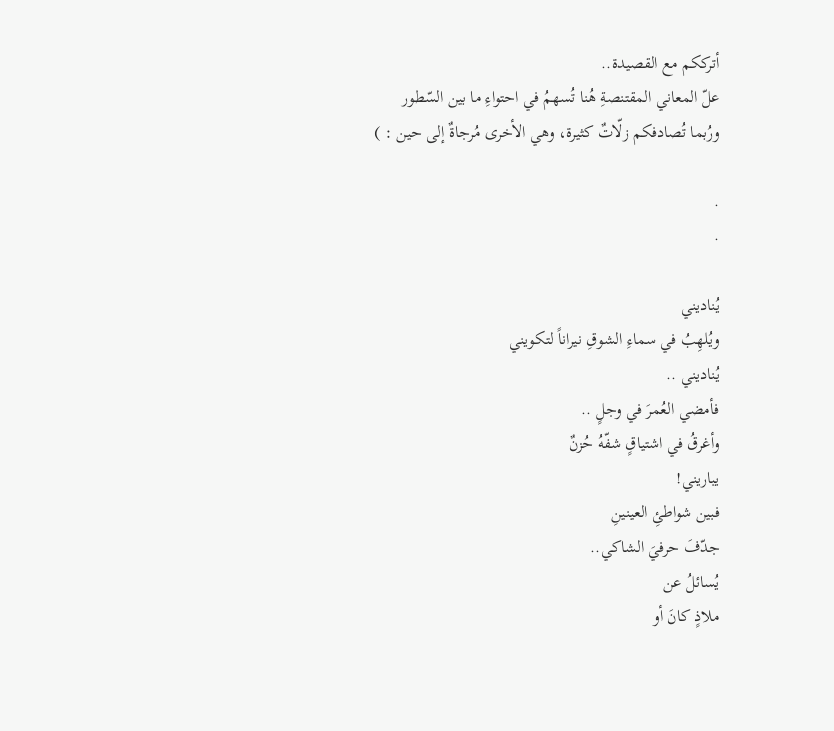أترككم مع القصيدة..
علّ المعاني المقتنصةِ هُنا تُسهمُ في احتواءِ ما بين السّطور
ورُبما تُصادفكم زلّاتٌ كثيرة، وهي الأخرى مُرجاةٌ إلى حين : )

.
.

يُناديني
ويُلهِبُ في سماءِ الشوقِ نيراناً لتكويني
يُناديني ..
فأمضي العُمرَ في وجلٍ ..
وأغرقُ في اشتياقٍ شفّهُ حُزنٌ
يباريني!
فبين شواطئِ العينينِ
جدّفَ حرفيَ الشاكي..
يُسائلُ عن
ملاذٍ كانَ أو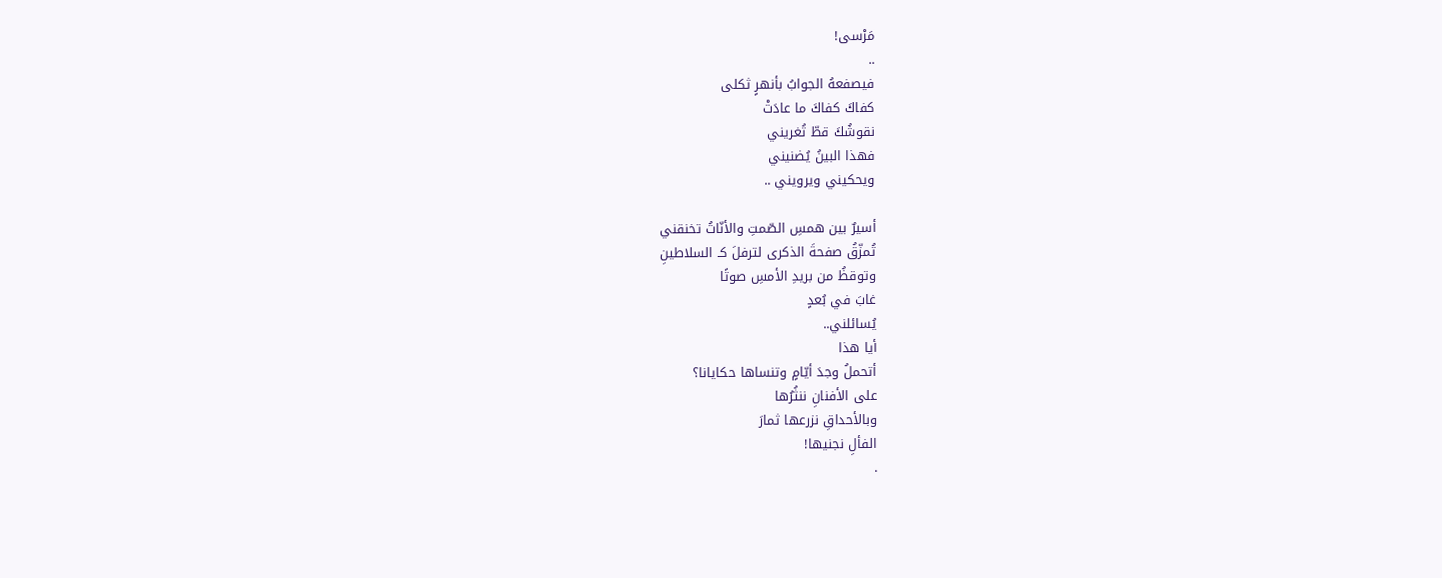مَرْسى!
..
فيصفعهُ الجوابُ بأنهرٍ ثكلى
كفاكَ كفاكَ ما عادَتْ
نقوشُكَ قطّ تُغريني
فهذا البينُ يُضنيني
ويحكيني ويرويني ..

أسيرٌ بين همسِ الصّمتِ والأنّاتُ تخنقني
تُمزّقُ صفحةَ الذكرى لترفلَ كـ السلاطينِ
وتوقظُ من بريدِ الأمسِ صوتًا
غابَ في بُعدٍ
يُسائلني..
أيا هذا
أتحملُ وجدَ أيّامٍ وتنساها حكايانا؟
على الأفنانِ ننثُرُها
وبالأحداقِ نزرعها ثمارَ
الفألِ نجنيها!
.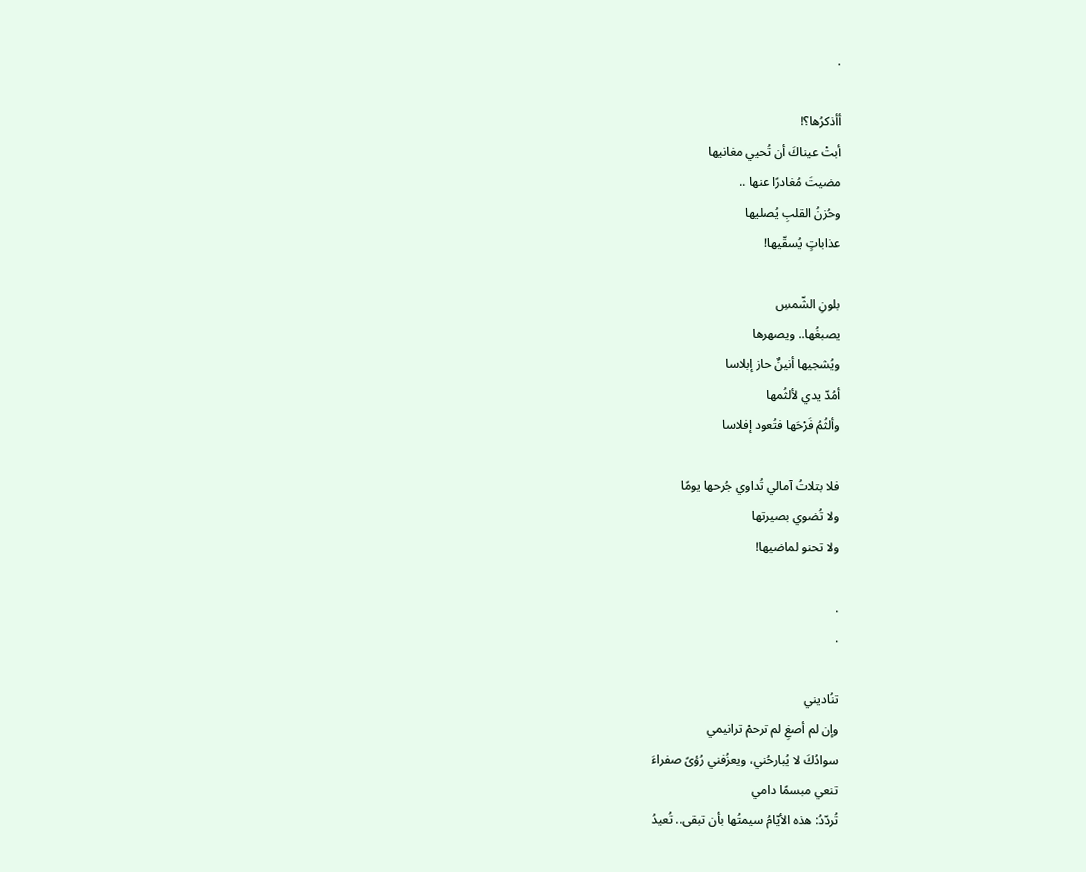.

أأذكرُها؟!
أبتْ عيناكَ أن تُحيي مغانيها
مضيتَ مُغادرًا عنها ..
وحُزنُ القلبِ يُصليها
عذاباتٍ يُسقّيها!

بلونِ الشّمسِ
يصبغُها.. ويصهرها
ويُشجيها أنينٌ حاز إبلاسا
أمُدّ يدي لألثُمها
وألثُمُ فَرْحَها فتُعود إفلاسا

فلا بتلاتُ آمالي تُداوي جُرحها يومًا
ولا تُضوي بصيرتها
ولا تحنو لماضيها!

.
.

تنُاديني
وإن لم أصغِ لم ترحمْ ترانيمي
سوادُكَ لا يُبارحُني، ويعزُفني رُؤىً صفراءَ
تنعي مبسمًا دامي
تُردّدُ: هذه الأيّامُ سيمتُها بأن تبقى.. تُعيدُ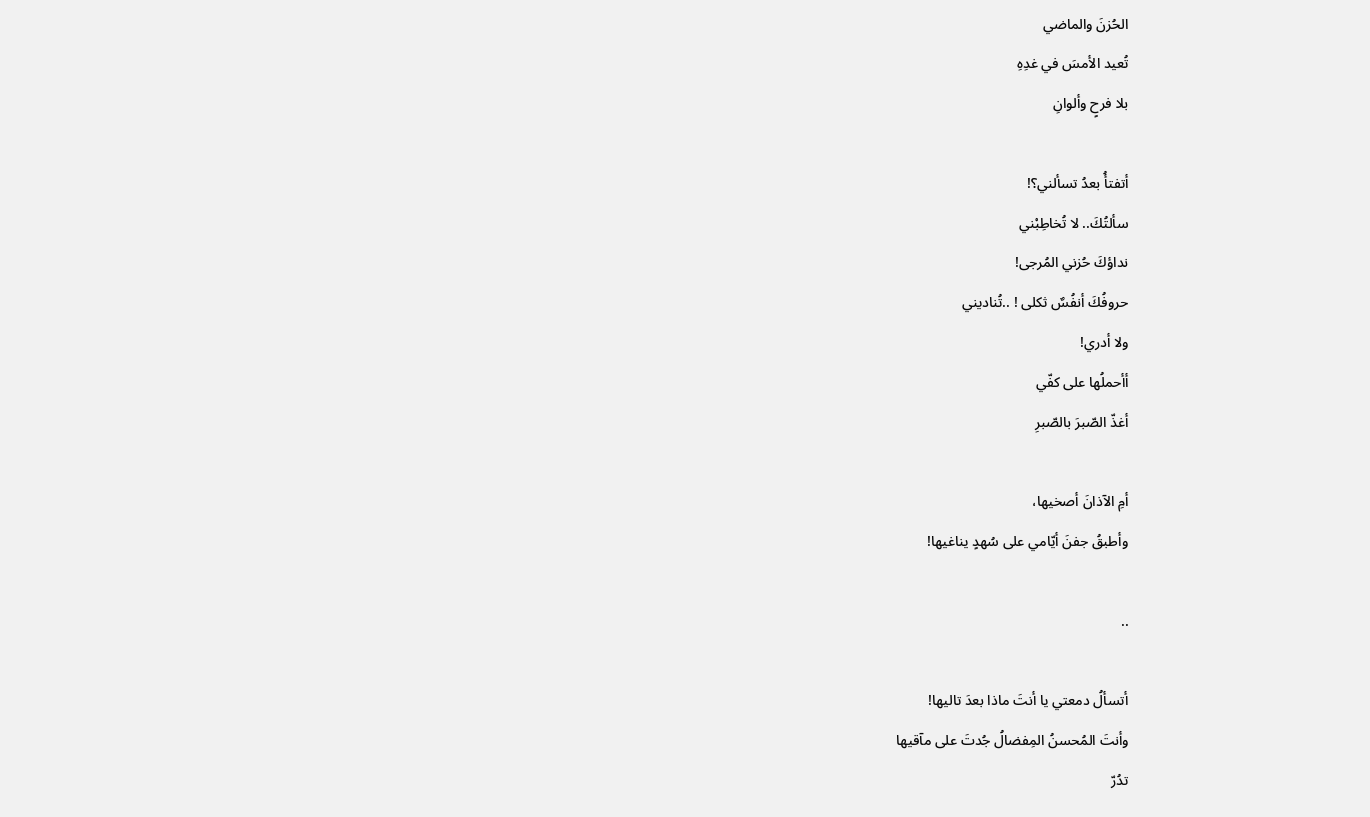الحُزنَ والماضي
تُعيد الأمسَ في غدِهِ
بلا فرحٍ وألوانِ

أتفتأُ بعدُ تسألني؟!
سألتُكَ.. لا تُخاطِبْني
نداؤكَ حُزني المُرجى!
حروفُكَ أنفُسٌ ثكلى ! ..تُناديني
ولا أدري!
أأحملُها على كفّي
أغذّ الصّبرَ بالصّبرِ

أمِ الآذانَ أصخيها،
وأطبقُ جفنَ أيّامي على سُهدٍ يناغيها!

..

أتسألُ دمعتي يا أنتَ ماذا بعدَ تاليها!
وأنتَ المُحسنُ المِفضالُ جُدتَ على مآقيها
تدُرّ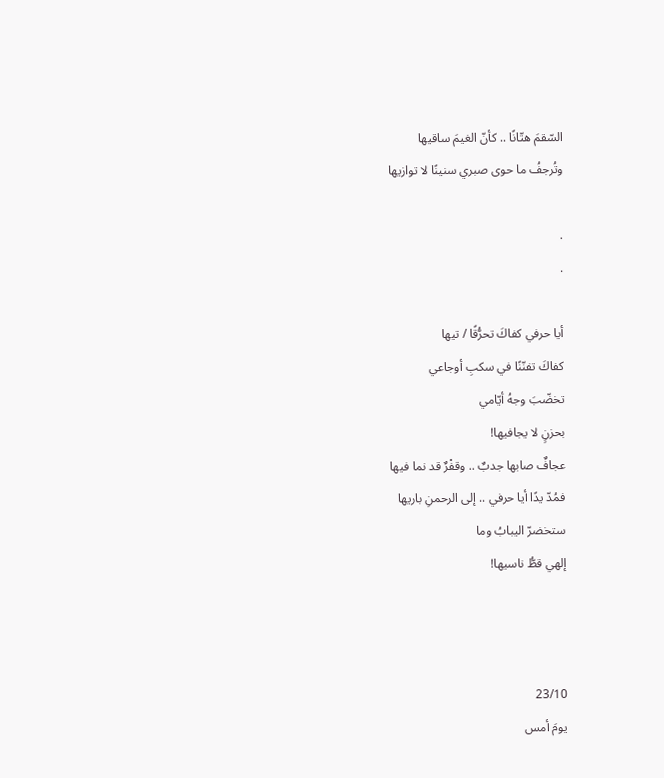السّقمَ هتّانًا .. كأنّ الغيمَ ساقيها
وتُرجفُ ما حوى صبري سنينًا لا توازيها

.
.

أيا حرفي كفاكَ تحرُّقًا / تيها
كفاكَ تفنّنًا في سكبِ أوجاعي
تخضّبَ وجهُ أيّامي
بحزنٍ لا يجافيها!
عجافٌ صابها جدبٌ .. وقفْرٌ قد نما فيها
فمُدّ يدًا أيا حرفي .. إلى الرحمنِ باريها
ستخضرّ اليبابُ وما
إلهي قطُّ ناسيها!



23/10
يومَ أمس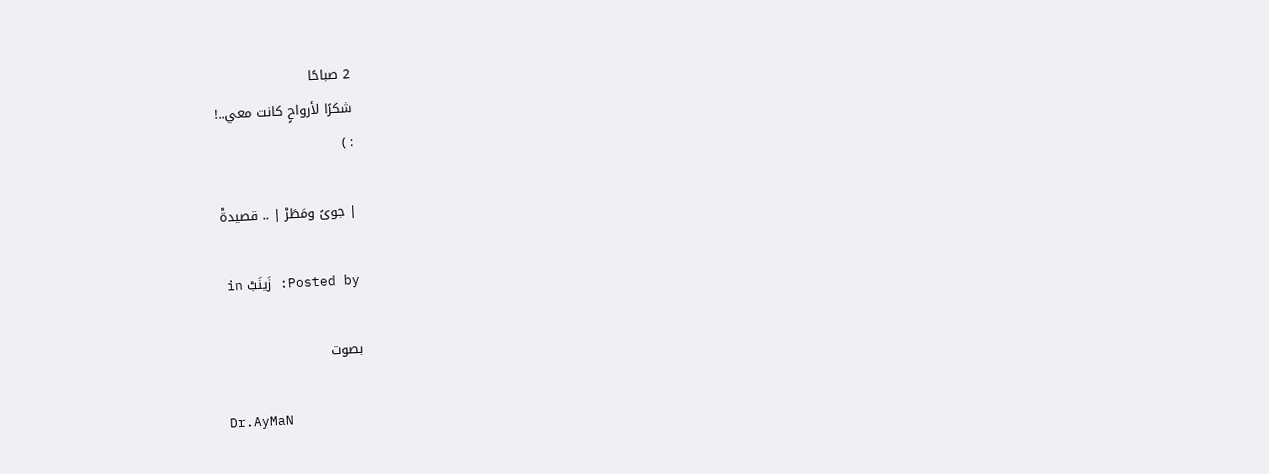2 صباحًا
شكرًا لأرواحٍ كانت معي..!
: )

| جوىً ومَطَرْ | .. قصيدةْ

Posted by: زَينَبْ in

بصوت

Dr.AyMaN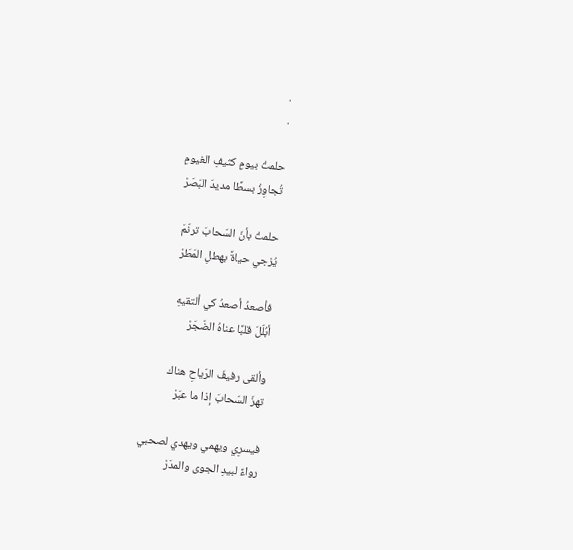.
.

حلمتُ بيومٍ كثيفِ الغيومِ
تُجاوِزُ بسطًا مديدَ البَصَرْ

حلمتُ بأنّ السّحابَ ترنّمَ
يُزجي حياةً بهطلِ المَطَرْ

فأصعدُ أصعدُ كي ألتقيهِ
أبُلّلَ قلبًا عناهُ الضّجَرْ

وألقى رفيفَ الرّياحِ هناك
تهزّ السّحابَ إذا ما عبَرْ

فيسرِي ويهمي ويهدي لصحبي
رواءً لبيدِ الجوى والمدَرْ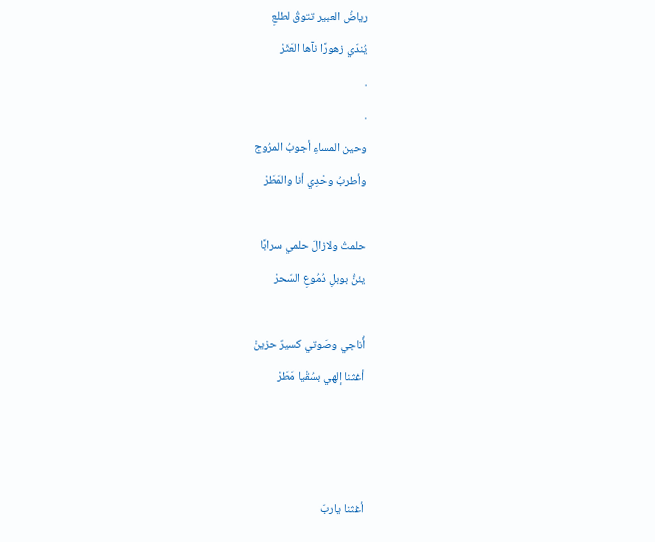رياضُ العبير تتوقُ لطلعِ
يُندّي زهورًا نآها العَثَرْ
.
.
وحين المساءِ أجوبُ المرُوج
وأطربُ وحْدِي أنا والمَطَرْ

حلمتُ ولازالَ حلمي سرابًا
يئنُّ بوبلِ دُمُوعِ السّحرْ

أُناجي وصَوتي كسيرٌ حزينْ
أغثنا إلهي بسُقْيا مَطَرْ



أغثنا ياربّ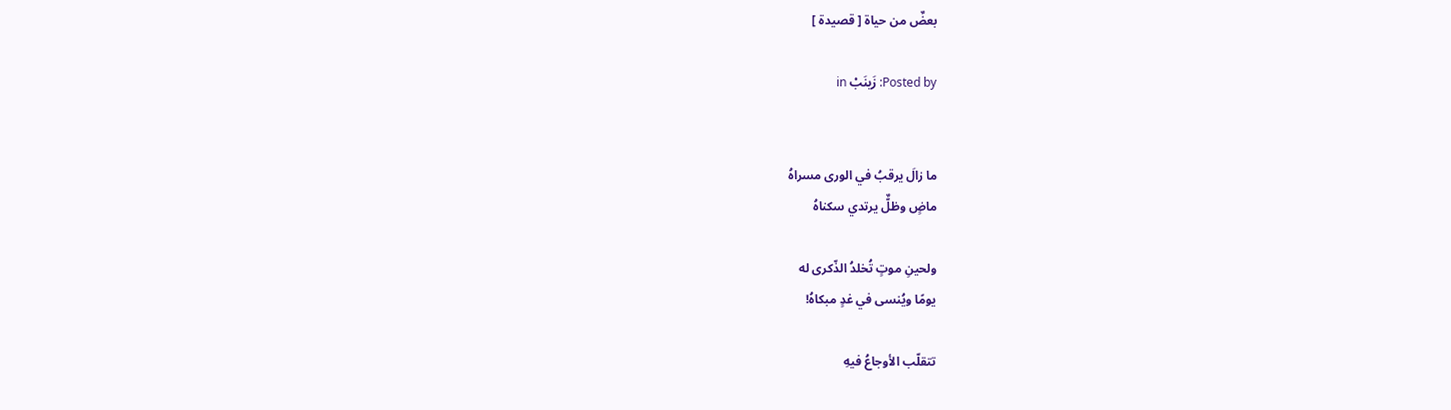بعضٌ من حياة [ قصيدة ]

Posted by: زَينَبْ in


ما زالَ يرقبُ في الورى مسراهُ
ماضٍ وظلٌّ يرتدي سكناهُ

ولحينِ موتٍ تُخلدُ الذّكرى له
يومًا ويُنسى في غدٍ مبكاهُ!

تتقلّب الأوجاعُ فيهِ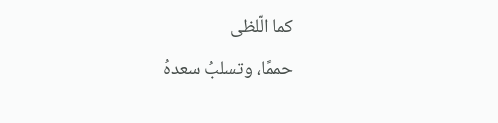كما الّلظى
حممًا، وتسلبُ سعدهُ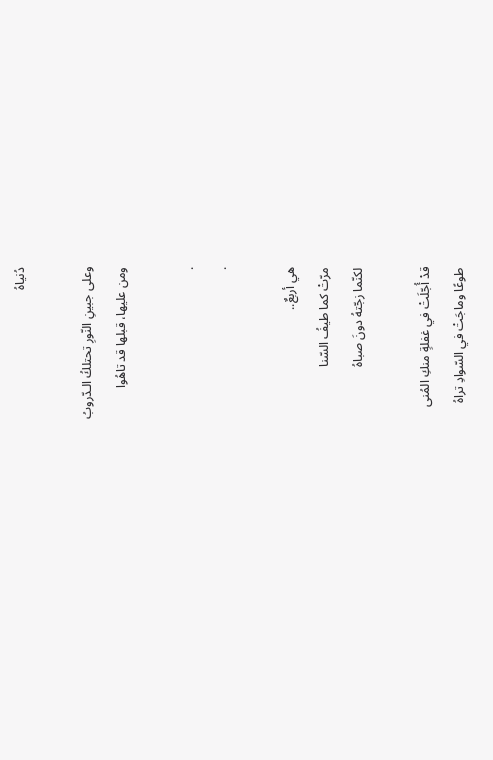دُنياهُ

وعلى جبينِ النّورِ تحتلكُ الـدّروبُ
ومن عليها، قبلها قد تاهُوا

.
.

هي أربعٌ..
مرّتْ كما طيفُ السّنا
لكنّما زجّتهُ دونَ صباهُ

قدْ أُجّلَتْ في غفلةٍ منكِ المُنى
طوعًا وماجَتْ في السّوادِ تراهُ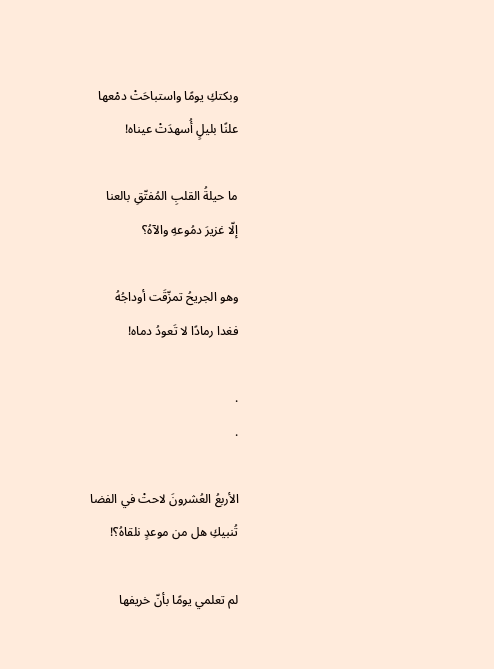وبكتكِ يومًا واستباحَتْ دمْعها
علنًا بليلٍ أُسهدَتْ عيناه!

ما حيلةُ القلبِ المُفتّقِ بالعنا
إلّا غزيرَ دمُوعهِ والآهُ؟

وهو الجريحُ تمزّقَت أوداجُهُ
فغدا رمادًا لا تَعودُ دماه!

.
.

الأربعُ العُشرونَ لاحتْ في الفضا
تُنبيكِ هل من موعدٍ نلقاهُ؟!

لم تعلمي يومًا بأنّ خريفها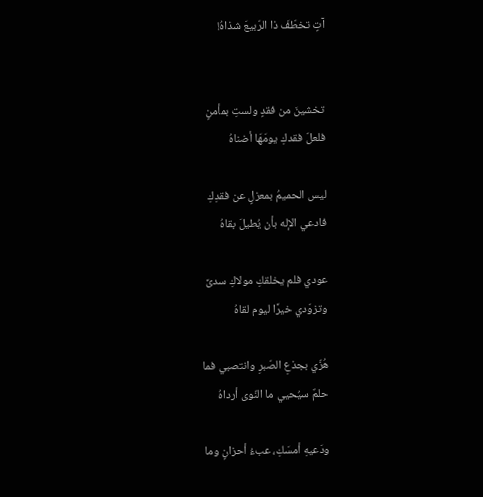آتٍ تخطّفَ ذا الرّبيعَ شذاهُ!


تخشينَ من فقدٍ ولستِ بمأمنٍ
فلعلّ فقدكِ يومَهَا أضناهُ

ليس الحميمُ بمعزلٍ عن فقدِكِ
فادعي الإله بأن يُطيلَ بقاهُ

عودي فلم يخلقكِ مولاكِ سدىً
وتزوّدي خيرًا ليوم لقاهُ

هُزّي بجذعِ الصّبرِ وانتصبي فما
حلمٌ سيُحيي ما النّوى أرداهُ

ودَعيهِ أمسَكِ، عبءُ أحزانٍ وما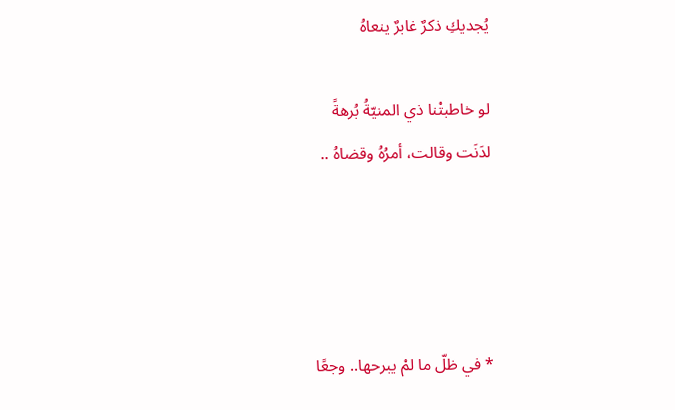يُجديكِ ذكرٌ غابرٌ ينعاهُ

لو خاطبتْنا ذي المنيّةُ بُرهةً
لدَنَت وقالت، أمرُهُ وقضاهُ ..




* في ظلّ ما لمْ يبرحها.. وجعًا